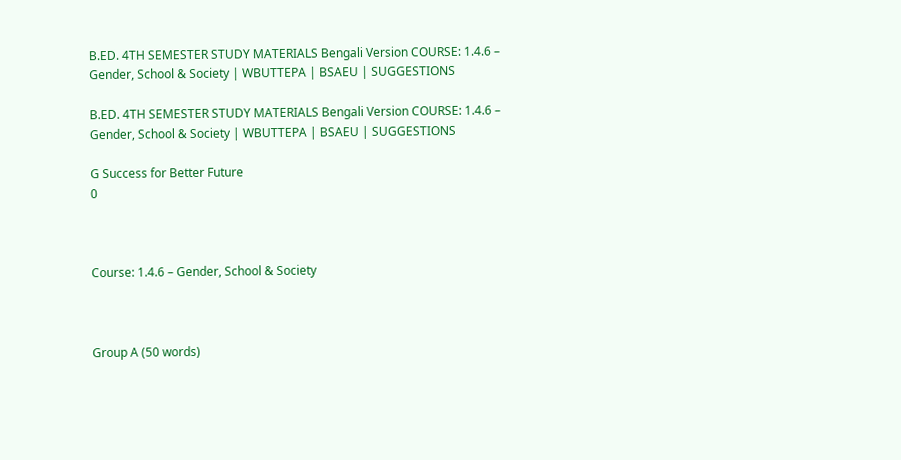B.ED. 4TH SEMESTER STUDY MATERIALS Bengali Version COURSE: 1.4.6 – Gender, School & Society | WBUTTEPA | BSAEU | SUGGESTIONS

B.ED. 4TH SEMESTER STUDY MATERIALS Bengali Version COURSE: 1.4.6 – Gender, School & Society | WBUTTEPA | BSAEU | SUGGESTIONS

G Success for Better Future
0



Course: 1.4.6 – Gender, School & Society



Group A (50 words)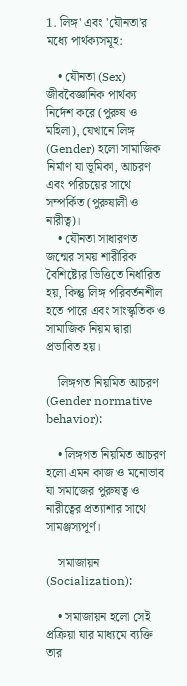1. লিঙ্গ' এবং 'যৌনতা'র মধ্যে পার্থক্যসমূহ:

    • যৌনতা (Sex) জীববৈজ্ঞানিক পার্থক্য নির্দেশ করে (পুরুষ ও মহিলা), যেখানে লিঙ্গ (Gender) হলো সামাজিক নির্মাণ যা ভূমিকা, আচরণ এবং পরিচয়ের সাথে সম্পর্কিত (পুরুষালী ও নারীত্ব)।
    • যৌনতা সাধারণত জন্মের সময় শারীরিক বৈশিষ্ট্যের ভিত্তিতে নির্ধারিত হয়, কিন্তু লিঙ্গ পরিবর্তনশীল হতে পারে এবং সাংস্কৃতিক ও সামাজিক নিয়ম দ্বারা প্রভাবিত হয়।

    লিঙ্গগত নিয়মিত আচরণ (Gender normative behavior):

    • লিঙ্গগত নিয়মিত আচরণ হলো এমন কাজ ও মনোভাব যা সমাজের পুরুষত্ব ও নারীত্বের প্রত্যাশার সাথে সামঞ্জস্যপূর্ণ।

    সমাজায়ন (Socialization):

    • সমাজায়ন হলো সেই প্রক্রিয়া যার মাধ্যমে ব্যক্তি তার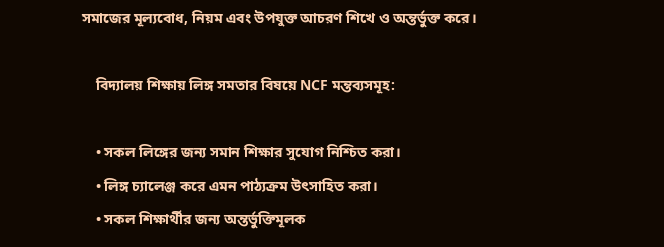সমাজের মূল্যবোধ, নিয়ম এবং উপযুক্ত আচরণ শিখে ও অন্তর্ভুক্ত করে।

    বিদ্যালয় শিক্ষায় লিঙ্গ সমতার বিষয়ে NCF মন্তব্যসমূহ:

    • সকল লিঙ্গের জন্য সমান শিক্ষার সুযোগ নিশ্চিত করা।
    • লিঙ্গ চ্যালেঞ্জ করে এমন পাঠ্যক্রম উৎসাহিত করা।
    • সকল শিক্ষার্থীর জন্য অন্তর্ভুক্তিমূলক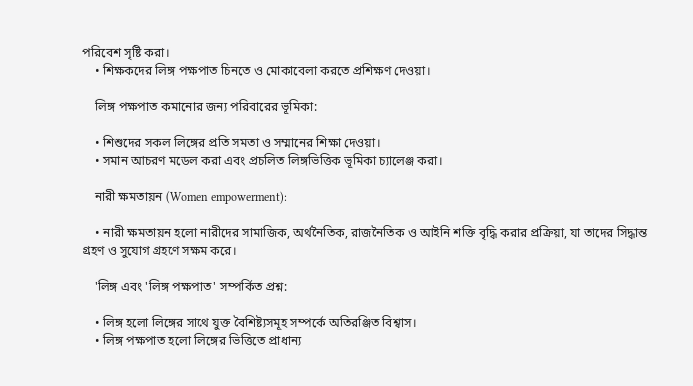পরিবেশ সৃষ্টি করা।
    • শিক্ষকদের লিঙ্গ পক্ষপাত চিনতে ও মোকাবেলা করতে প্রশিক্ষণ দেওয়া।

    লিঙ্গ পক্ষপাত কমানোর জন্য পরিবারের ভূমিকা:

    • শিশুদের সকল লিঙ্গের প্রতি সমতা ও সম্মানের শিক্ষা দেওয়া।
    • সমান আচরণ মডেল করা এবং প্রচলিত লিঙ্গভিত্তিক ভূমিকা চ্যালেঞ্জ করা।

    নারী ক্ষমতায়ন (Women empowerment):

    • নারী ক্ষমতায়ন হলো নারীদের সামাজিক, অর্থনৈতিক, রাজনৈতিক ও আইনি শক্তি বৃদ্ধি করার প্রক্রিয়া, যা তাদের সিদ্ধান্ত গ্রহণ ও সুযোগ গ্রহণে সক্ষম করে।

    'লিঙ্গ এবং 'লিঙ্গ পক্ষপাত' সম্পর্কিত প্রশ্ন:

    • লিঙ্গ হলো লিঙ্গের সাথে যুক্ত বৈশিষ্ট্যসমূহ সম্পর্কে অতিরঞ্জিত বিশ্বাস।
    • লিঙ্গ পক্ষপাত হলো লিঙ্গের ভিত্তিতে প্রাধান্য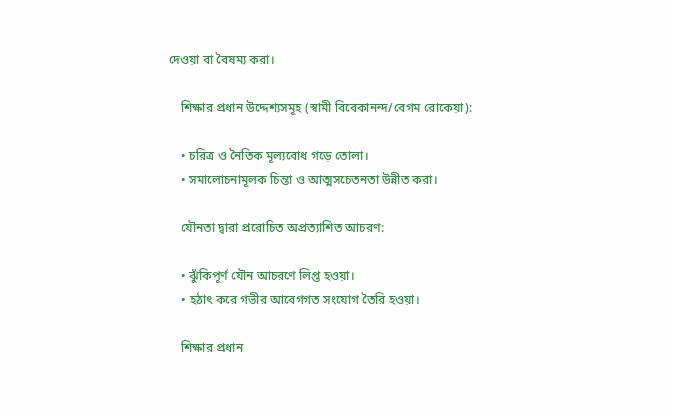দেওয়া বা বৈষম্য করা।

    শিক্ষার প্রধান উদ্দেশ্যসমূহ (স্বামী বিবেকানন্দ/বেগম রোকেয়া):

    • চরিত্র ও নৈতিক মূল্যবোধ গড়ে তোলা।
    • সমালোচনামূলক চিন্তা ও আত্মসচেতনতা উন্নীত করা।

    যৌনতা দ্বারা প্ররোচিত অপ্রত্যাশিত আচরণ:

    • ঝুঁকিপূর্ণ যৌন আচরণে লিপ্ত হওয়া।
    • হঠাৎ করে গভীর আবেগগত সংযোগ তৈরি হওয়া।

    শিক্ষার প্রধান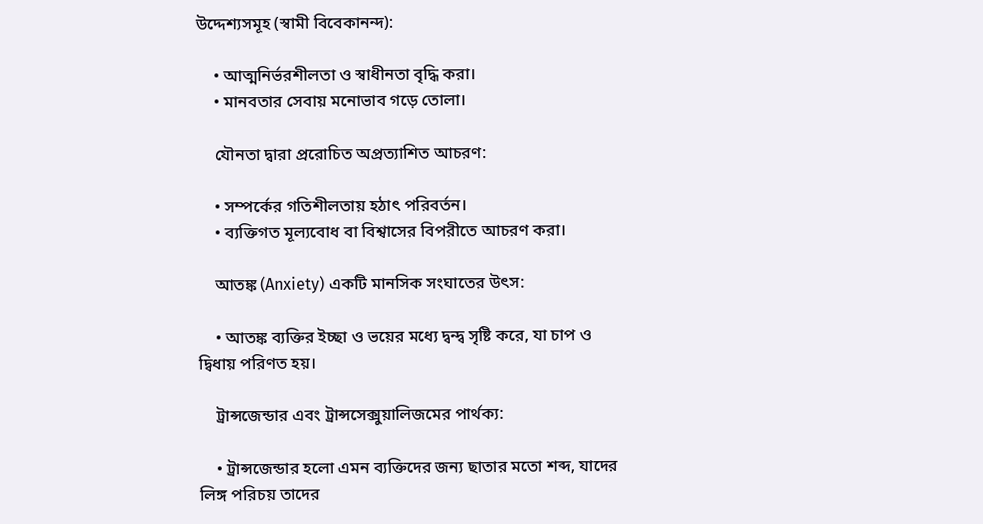উদ্দেশ্যসমূহ (স্বামী বিবেকানন্দ):

    • আত্মনির্ভরশীলতা ও স্বাধীনতা বৃদ্ধি করা।
    • মানবতার সেবায় মনোভাব গড়ে তোলা।

    যৌনতা দ্বারা প্ররোচিত অপ্রত্যাশিত আচরণ:

    • সম্পর্কের গতিশীলতায় হঠাৎ পরিবর্তন।
    • ব্যক্তিগত মূল্যবোধ বা বিশ্বাসের বিপরীতে আচরণ করা।

    আতঙ্ক (Anxiety) একটি মানসিক সংঘাতের উৎস:

    • আতঙ্ক ব্যক্তির ইচ্ছা ও ভয়ের মধ্যে দ্বন্দ্ব সৃষ্টি করে, যা চাপ ও দ্বিধায় পরিণত হয়।

    ট্রান্সজেন্ডার এবং ট্রান্সসেক্সুয়ালিজমের পার্থক্য:

    • ট্রান্সজেন্ডার হলো এমন ব্যক্তিদের জন্য ছাতার মতো শব্দ, যাদের লিঙ্গ পরিচয় তাদের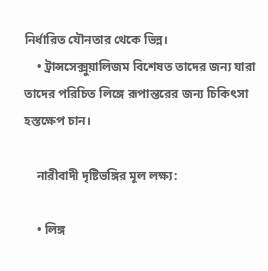নির্ধারিত যৌনতার থেকে ভিন্ন।
    • ট্রান্সসেক্সুয়ালিজম বিশেষত তাদের জন্য যারা তাদের পরিচিত লিঙ্গে রূপান্তরের জন্য চিকিৎসা হস্তক্ষেপ চান।

    নারীবাদী দৃষ্টিভঙ্গির মূল লক্ষ্য:

    • লিঙ্গ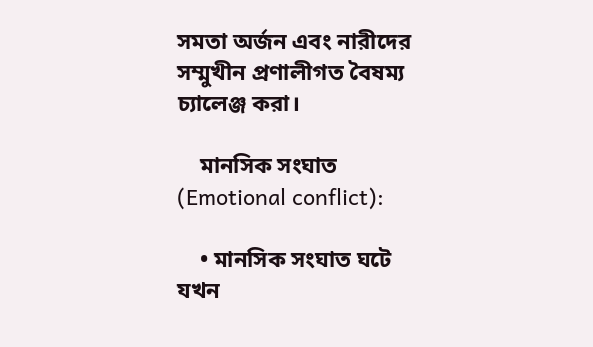সমতা অর্জন এবং নারীদের সম্মুখীন প্রণালীগত বৈষম্য চ্যালেঞ্জ করা।

    মানসিক সংঘাত (Emotional conflict):

    • মানসিক সংঘাত ঘটে যখন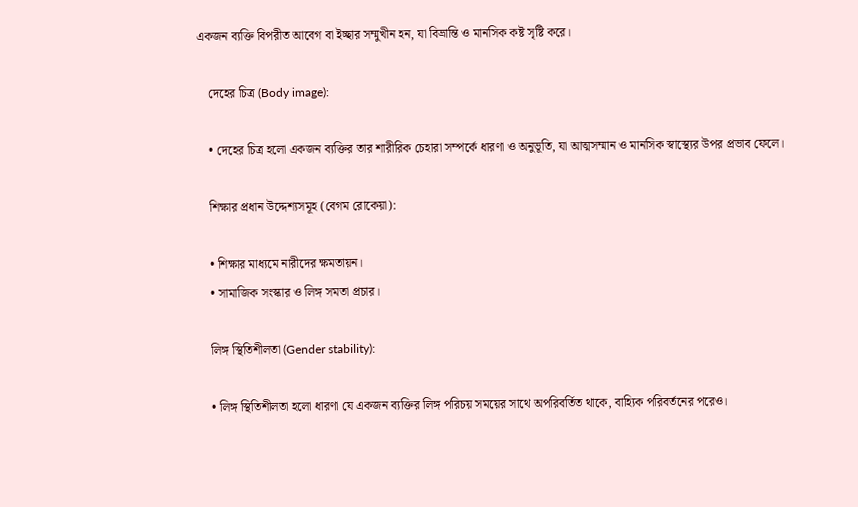একজন ব্যক্তি বিপরীত আবেগ বা ইচ্ছার সম্মুখীন হন, যা বিভ্রান্তি ও মানসিক কষ্ট সৃষ্টি করে।

    দেহের চিত্র (Body image):

    • দেহের চিত্র হলো একজন ব্যক্তির তার শারীরিক চেহারা সম্পর্কে ধারণা ও অনুভূতি, যা আত্মসম্মান ও মানসিক স্বাস্থ্যের উপর প্রভাব ফেলে।

    শিক্ষার প্রধান উদ্দেশ্যসমূহ (বেগম রোকেয়া):

    • শিক্ষার মাধ্যমে নারীদের ক্ষমতায়ন।
    • সামাজিক সংস্কার ও লিঙ্গ সমতা প্রচার।

    লিঙ্গ স্থিতিশীলতা (Gender stability):

    • লিঙ্গ স্থিতিশীলতা হলো ধারণা যে একজন ব্যক্তির লিঙ্গ পরিচয় সময়ের সাথে অপরিবর্তিত থাকে, বাহ্যিক পরিবর্তনের পরেও।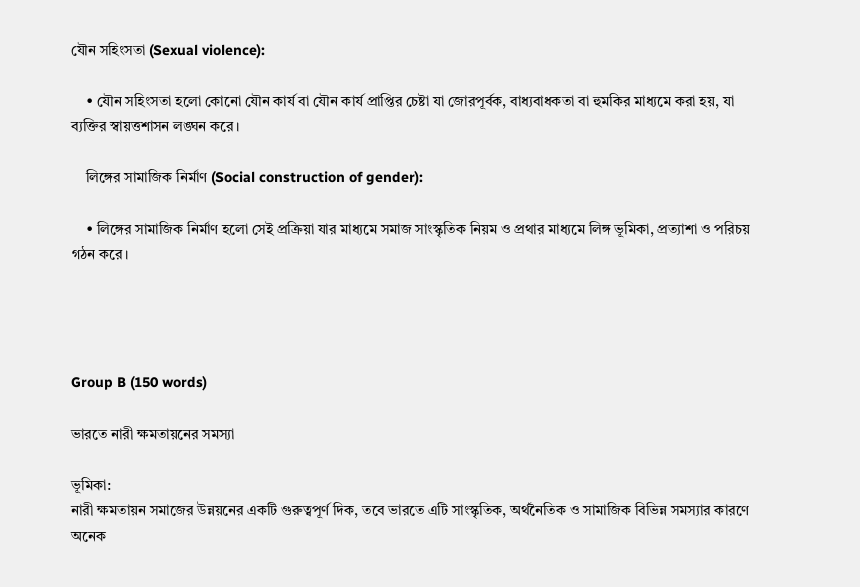যৌন সহিংসতা (Sexual violence):

    • যৌন সহিংসতা হলো কোনো যৌন কার্য বা যৌন কার্য প্রাপ্তির চেষ্টা যা জোরপূর্বক, বাধ্যবাধকতা বা হুমকির মাধ্যমে করা হয়, যা ব্যক্তির স্বায়ত্তশাসন লঙ্ঘন করে।

    লিঙ্গের সামাজিক নির্মাণ (Social construction of gender):

    • লিঙ্গের সামাজিক নির্মাণ হলো সেই প্রক্রিয়া যার মাধ্যমে সমাজ সাংস্কৃতিক নিয়ম ও প্রথার মাধ্যমে লিঙ্গ ভূমিকা, প্রত্যাশা ও পরিচয় গঠন করে।




Group B (150 words)

ভারতে নারী ক্ষমতায়নের সমস্যা

ভূমিকা:
নারী ক্ষমতায়ন সমাজের উন্নয়নের একটি গুরুত্বপূর্ণ দিক, তবে ভারতে এটি সাংস্কৃতিক, অর্থনৈতিক ও সামাজিক বিভিন্ন সমস্যার কারণে অনেক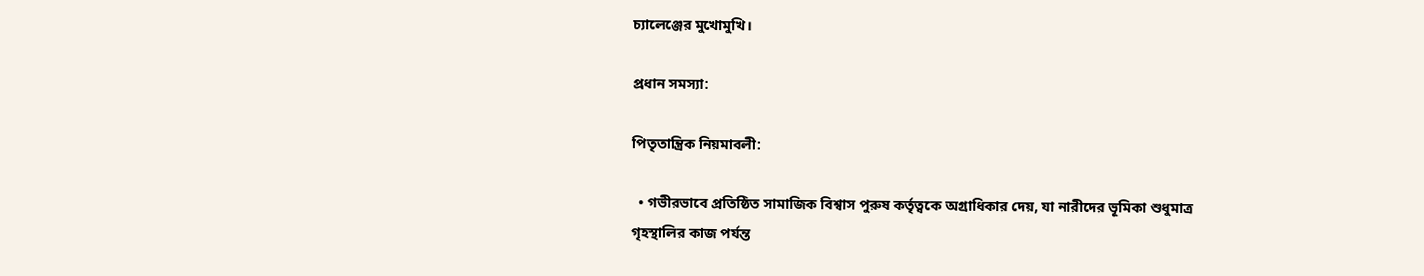চ্যালেঞ্জের মুখোমুখি।

প্রধান সমস্যা:

পিতৃতান্ত্রিক নিয়মাবলী:

  • গভীরভাবে প্রতিষ্ঠিত সামাজিক বিশ্বাস পুরুষ কর্তৃত্বকে অগ্রাধিকার দেয়, যা নারীদের ভূমিকা শুধুমাত্র গৃহস্থালির কাজ পর্যন্ত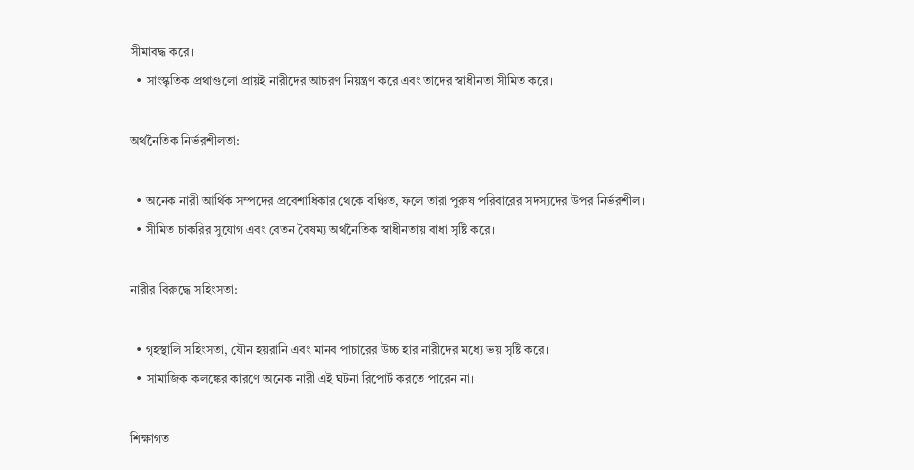সীমাবদ্ধ করে।
  • সাংস্কৃতিক প্রথাগুলো প্রায়ই নারীদের আচরণ নিয়ন্ত্রণ করে এবং তাদের স্বাধীনতা সীমিত করে।

অর্থনৈতিক নির্ভরশীলতা:

  • অনেক নারী আর্থিক সম্পদের প্রবেশাধিকার থেকে বঞ্চিত, ফলে তারা পুরুষ পরিবারের সদস্যদের উপর নির্ভরশীল।
  • সীমিত চাকরির সুযোগ এবং বেতন বৈষম্য অর্থনৈতিক স্বাধীনতায় বাধা সৃষ্টি করে।

নারীর বিরুদ্ধে সহিংসতা:

  • গৃহস্থালি সহিংসতা, যৌন হয়রানি এবং মানব পাচারের উচ্চ হার নারীদের মধ্যে ভয় সৃষ্টি করে।
  • সামাজিক কলঙ্কের কারণে অনেক নারী এই ঘটনা রিপোর্ট করতে পারেন না।

শিক্ষাগত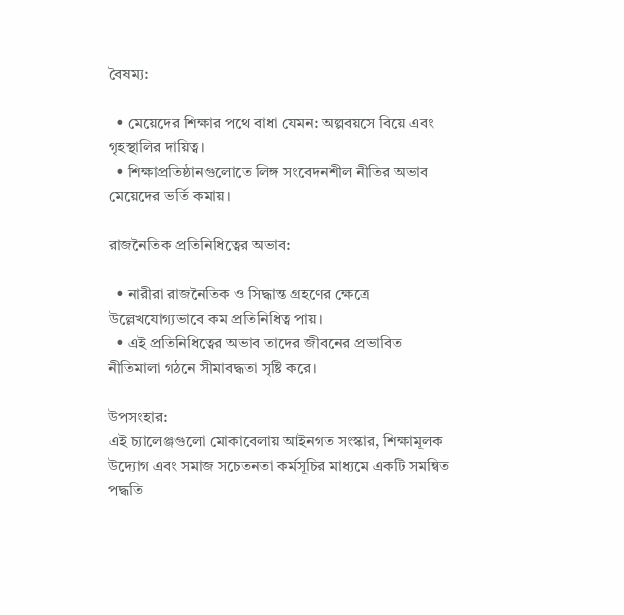বৈষম্য:

  • মেয়েদের শিক্ষার পথে বাধা যেমন: অল্পবয়সে বিয়ে এবং গৃহস্থালির দায়িত্ব।
  • শিক্ষাপ্রতিষ্ঠানগুলোতে লিঙ্গ সংবেদনশীল নীতির অভাব মেয়েদের ভর্তি কমায়।

রাজনৈতিক প্রতিনিধিত্বের অভাব:

  • নারীরা রাজনৈতিক ও সিদ্ধান্ত গ্রহণের ক্ষেত্রে উল্লেখযোগ্যভাবে কম প্রতিনিধিত্ব পায়।
  • এই প্রতিনিধিত্বের অভাব তাদের জীবনের প্রভাবিত নীতিমালা গঠনে সীমাবদ্ধতা সৃষ্টি করে।

উপসংহার:
এই চ্যালেঞ্জগুলো মোকাবেলায় আইনগত সংস্কার, শিক্ষামূলক উদ্যোগ এবং সমাজ সচেতনতা কর্মসূচির মাধ্যমে একটি সমন্বিত পদ্ধতি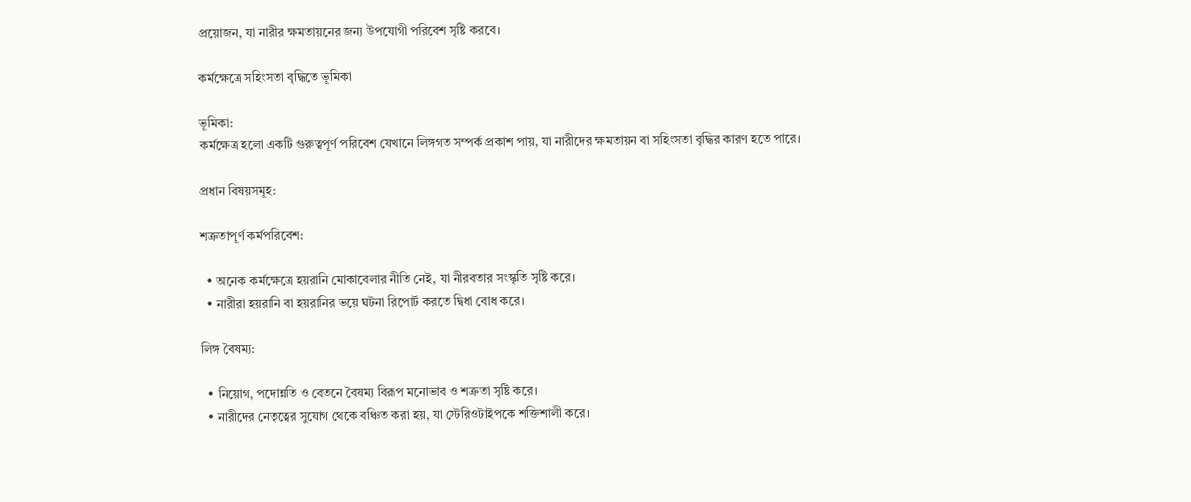প্রয়োজন, যা নারীর ক্ষমতায়নের জন্য উপযোগী পরিবেশ সৃষ্টি করবে।

কর্মক্ষেত্রে সহিংসতা বৃদ্ধিতে ভূমিকা

ভূমিকা:
কর্মক্ষেত্র হলো একটি গুরুত্বপূর্ণ পরিবেশ যেখানে লিঙ্গগত সম্পর্ক প্রকাশ পায়, যা নারীদের ক্ষমতায়ন বা সহিংসতা বৃদ্ধির কারণ হতে পারে।

প্রধান বিষয়সমূহ:

শত্রুতাপূর্ণ কর্মপরিবেশ:

  • অনেক কর্মক্ষেত্রে হয়রানি মোকাবেলার নীতি নেই, যা নীরবতার সংস্কৃতি সৃষ্টি করে।
  • নারীরা হয়রানি বা হয়রানির ভয়ে ঘটনা রিপোর্ট করতে দ্বিধা বোধ করে।

লিঙ্গ বৈষম্য:

  • নিয়োগ, পদোন্নতি ও বেতনে বৈষম্য বিরূপ মনোভাব ও শত্রুতা সৃষ্টি করে।
  • নারীদের নেতৃত্বের সুযোগ থেকে বঞ্চিত করা হয়, যা স্টেরিওটাইপকে শক্তিশালী করে।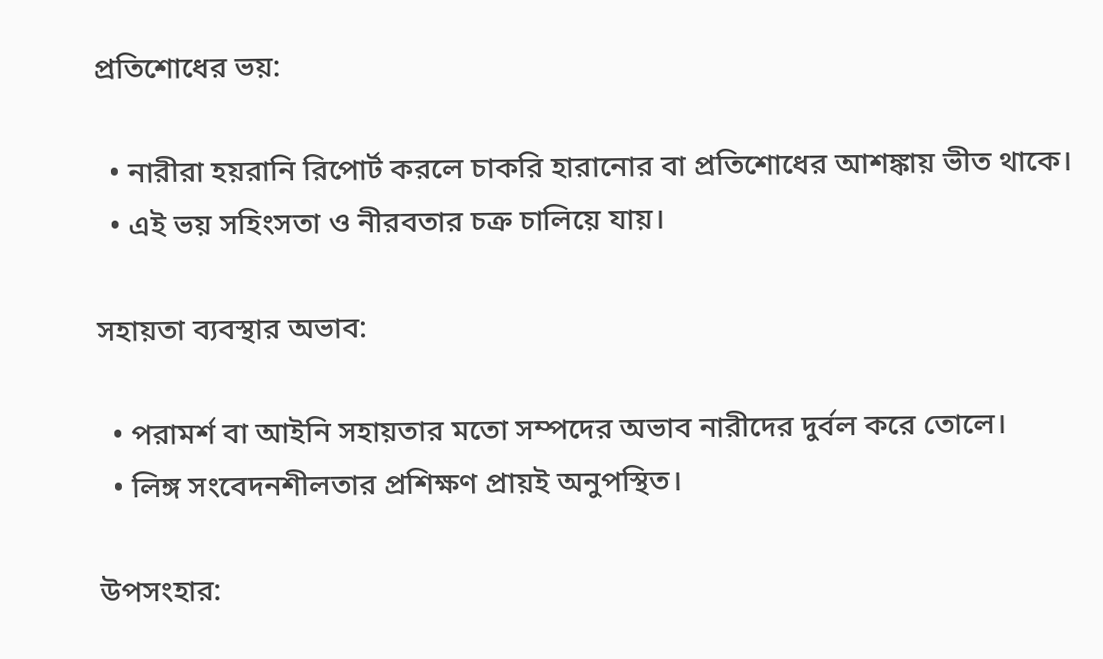প্রতিশোধের ভয়:

  • নারীরা হয়রানি রিপোর্ট করলে চাকরি হারানোর বা প্রতিশোধের আশঙ্কায় ভীত থাকে।
  • এই ভয় সহিংসতা ও নীরবতার চক্র চালিয়ে যায়।

সহায়তা ব্যবস্থার অভাব:

  • পরামর্শ বা আইনি সহায়তার মতো সম্পদের অভাব নারীদের দুর্বল করে তোলে।
  • লিঙ্গ সংবেদনশীলতার প্রশিক্ষণ প্রায়ই অনুপস্থিত।

উপসংহার: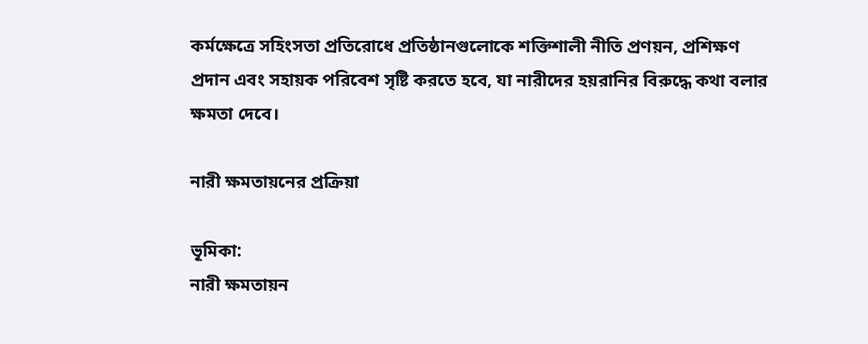কর্মক্ষেত্রে সহিংসতা প্রতিরোধে প্রতিষ্ঠানগুলোকে শক্তিশালী নীতি প্রণয়ন, প্রশিক্ষণ প্রদান এবং সহায়ক পরিবেশ সৃষ্টি করতে হবে, যা নারীদের হয়রানির বিরুদ্ধে কথা বলার ক্ষমতা দেবে।

নারী ক্ষমতায়নের প্রক্রিয়া

ভূমিকা:
নারী ক্ষমতায়ন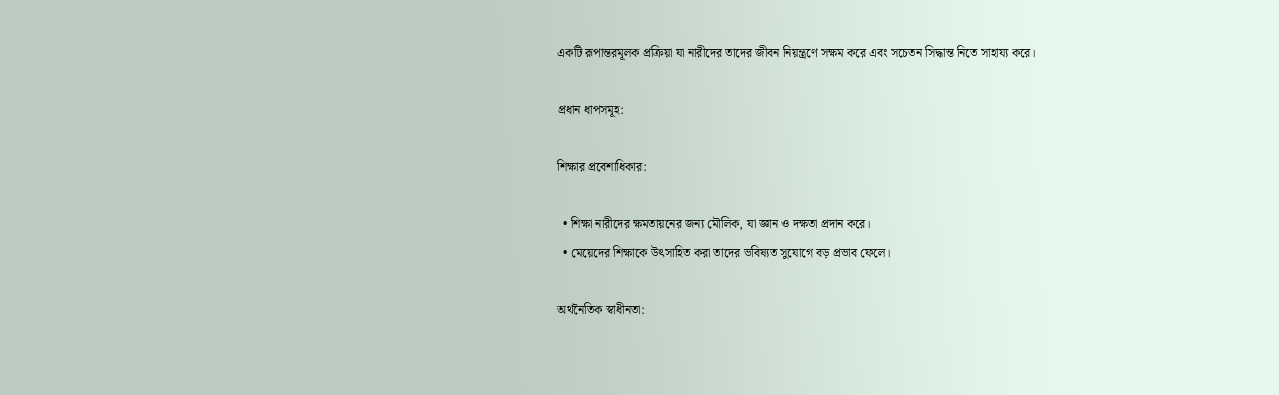একটি রূপান্তরমূলক প্রক্রিয়া যা নারীদের তাদের জীবন নিয়ন্ত্রণে সক্ষম করে এবং সচেতন সিদ্ধান্ত নিতে সাহায্য করে।

প্রধান ধাপসমূহ:

শিক্ষার প্রবেশাধিকার:

  • শিক্ষা নারীদের ক্ষমতায়নের জন্য মৌলিক, যা জ্ঞান ও দক্ষতা প্রদান করে।
  • মেয়েদের শিক্ষাকে উৎসাহিত করা তাদের ভবিষ্যত সুযোগে বড় প্রভাব ফেলে।

অর্থনৈতিক স্বাধীনতা: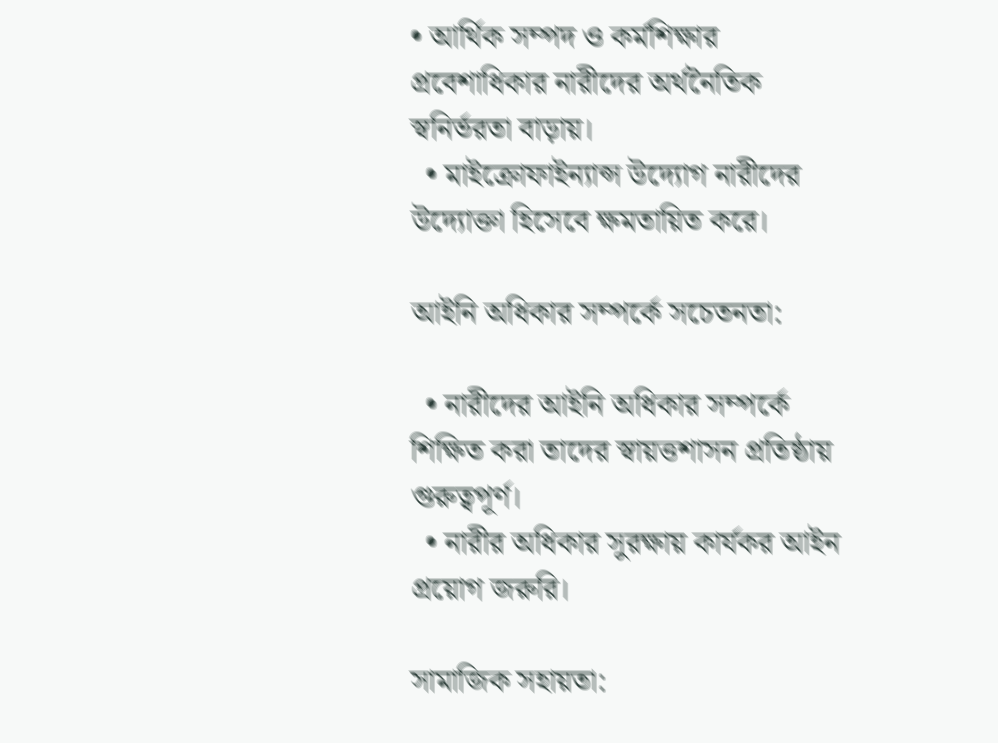• আর্থিক সম্পদ ও কর্মশিক্ষার প্রবেশাধিকার নারীদের অর্থনৈতিক স্বনির্ভরতা বাড়ায়।
  • মাইক্রোফাইন্যান্স উদ্যোগ নারীদের উদ্যোক্তা হিসেবে ক্ষমতায়িত করে।

আইনি অধিকার সম্পর্কে সচেতনতা:

  • নারীদের আইনি অধিকার সম্পর্কে শিক্ষিত করা তাদের স্বায়ত্তশাসন প্রতিষ্ঠায় গুরুত্বপূর্ণ।
  • নারীর অধিকার সুরক্ষায় কার্যকর আইন প্রয়োগ জরুরি।

সামাজিক সহায়তা: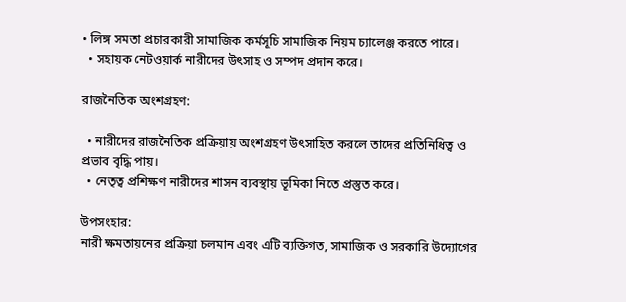• লিঙ্গ সমতা প্রচারকারী সামাজিক কর্মসূচি সামাজিক নিয়ম চ্যালেঞ্জ করতে পারে।
  • সহায়ক নেটওয়ার্ক নারীদের উৎসাহ ও সম্পদ প্রদান করে।

রাজনৈতিক অংশগ্রহণ:

  • নারীদের রাজনৈতিক প্রক্রিয়ায় অংশগ্রহণ উৎসাহিত করলে তাদের প্রতিনিধিত্ব ও প্রভাব বৃদ্ধি পায়।
  • নেতৃত্ব প্রশিক্ষণ নারীদের শাসন ব্যবস্থায় ভূমিকা নিতে প্রস্তুত করে।

উপসংহার:
নারী ক্ষমতায়নের প্রক্রিয়া চলমান এবং এটি ব্যক্তিগত, সামাজিক ও সরকারি উদ্যোগের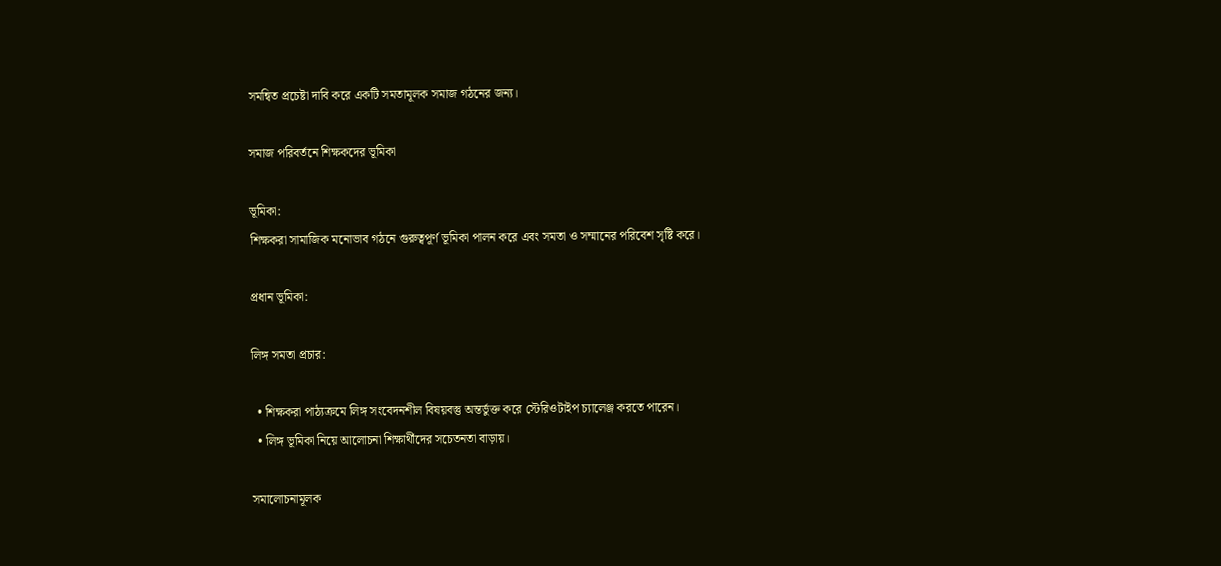সমন্বিত প্রচেষ্টা দাবি করে একটি সমতামূলক সমাজ গঠনের জন্য।

সমাজ পরিবর্তনে শিক্ষকদের ভূমিকা

ভূমিকা:
শিক্ষকরা সামাজিক মনোভাব গঠনে গুরুত্বপূর্ণ ভূমিকা পালন করে এবং সমতা ও সম্মানের পরিবেশ সৃষ্টি করে।

প্রধান ভূমিকা:

লিঙ্গ সমতা প্রচার:

  • শিক্ষকরা পাঠ্যক্রমে লিঙ্গ সংবেদনশীল বিষয়বস্তু অন্তর্ভুক্ত করে স্টেরিওটাইপ চ্যালেঞ্জ করতে পারেন।
  • লিঙ্গ ভূমিকা নিয়ে আলোচনা শিক্ষার্থীদের সচেতনতা বাড়ায়।

সমালোচনামূলক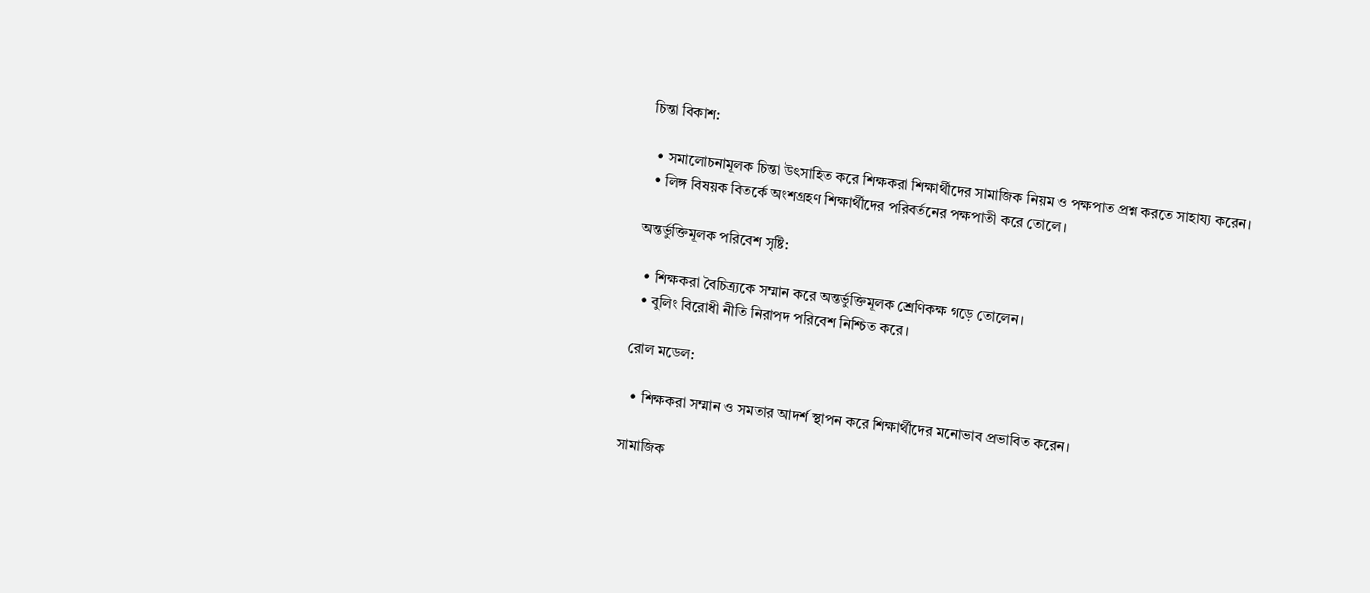চিন্তা বিকাশ:

  • সমালোচনামূলক চিন্তা উৎসাহিত করে শিক্ষকরা শিক্ষার্থীদের সামাজিক নিয়ম ও পক্ষপাত প্রশ্ন করতে সাহায্য করেন।
  • লিঙ্গ বিষয়ক বিতর্কে অংশগ্রহণ শিক্ষার্থীদের পরিবর্তনের পক্ষপাতী করে তোলে।

অন্তর্ভুক্তিমূলক পরিবেশ সৃষ্টি:

  • শিক্ষকরা বৈচিত্র্যকে সম্মান করে অন্তর্ভুক্তিমূলক শ্রেণিকক্ষ গড়ে তোলেন।
  • বুলিং বিরোধী নীতি নিরাপদ পরিবেশ নিশ্চিত করে।

রোল মডেল:

  • শিক্ষকরা সম্মান ও সমতার আদর্শ স্থাপন করে শিক্ষার্থীদের মনোভাব প্রভাবিত করেন।

সামাজিক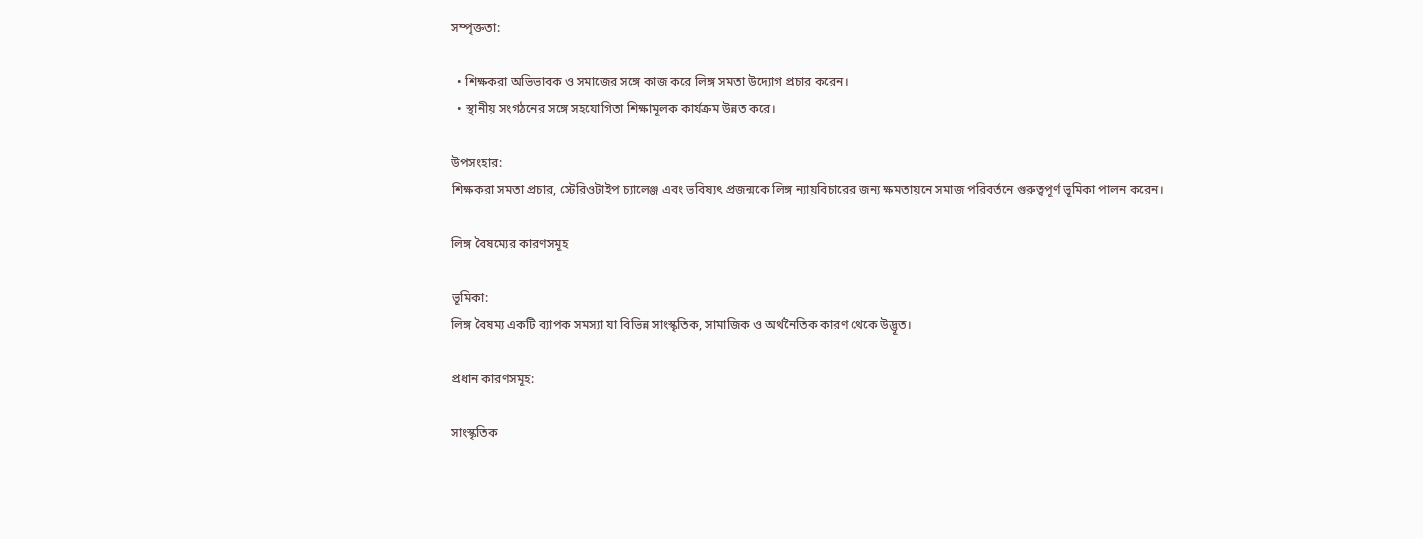সম্পৃক্ততা:

  • শিক্ষকরা অভিভাবক ও সমাজের সঙ্গে কাজ করে লিঙ্গ সমতা উদ্যোগ প্রচার করেন।
  • স্থানীয় সংগঠনের সঙ্গে সহযোগিতা শিক্ষামূলক কার্যক্রম উন্নত করে।

উপসংহার:
শিক্ষকরা সমতা প্রচার, স্টেরিওটাইপ চ্যালেঞ্জ এবং ভবিষ্যৎ প্রজন্মকে লিঙ্গ ন্যায়বিচারের জন্য ক্ষমতায়নে সমাজ পরিবর্তনে গুরুত্বপূর্ণ ভূমিকা পালন করেন।

লিঙ্গ বৈষম্যের কারণসমূহ

ভূমিকা:
লিঙ্গ বৈষম্য একটি ব্যাপক সমস্যা যা বিভিন্ন সাংস্কৃতিক, সামাজিক ও অর্থনৈতিক কারণ থেকে উদ্ভূত।

প্রধান কারণসমূহ:

সাংস্কৃতিক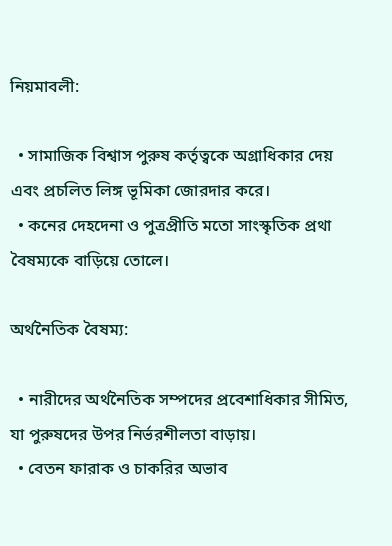নিয়মাবলী:

  • সামাজিক বিশ্বাস পুরুষ কর্তৃত্বকে অগ্রাধিকার দেয় এবং প্রচলিত লিঙ্গ ভূমিকা জোরদার করে।
  • কনের দেহদেনা ও পুত্রপ্রীতি মতো সাংস্কৃতিক প্রথা বৈষম্যকে বাড়িয়ে তোলে।

অর্থনৈতিক বৈষম্য:

  • নারীদের অর্থনৈতিক সম্পদের প্রবেশাধিকার সীমিত, যা পুরুষদের উপর নির্ভরশীলতা বাড়ায়।
  • বেতন ফারাক ও চাকরির অভাব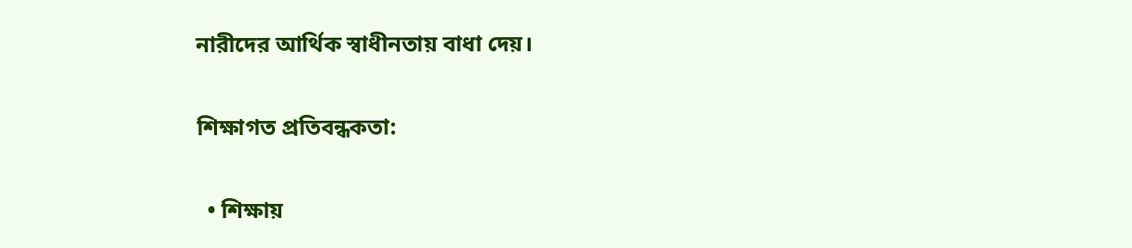নারীদের আর্থিক স্বাধীনতায় বাধা দেয়।

শিক্ষাগত প্রতিবন্ধকতা:

  • শিক্ষায়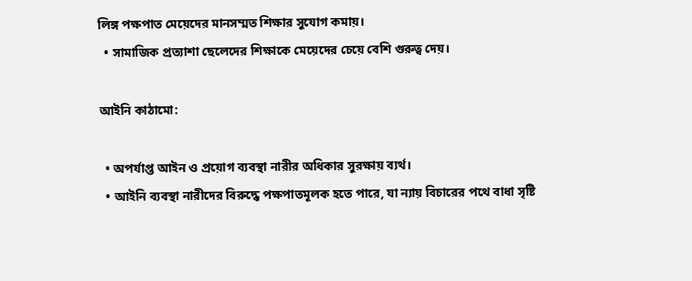লিঙ্গ পক্ষপাত মেয়েদের মানসম্মত শিক্ষার সুযোগ কমায়।
  • সামাজিক প্রত্যাশা ছেলেদের শিক্ষাকে মেয়েদের চেয়ে বেশি গুরুত্ব দেয়।

আইনি কাঠামো:

  • অপর্যাপ্ত আইন ও প্রয়োগ ব্যবস্থা নারীর অধিকার সুরক্ষায় ব্যর্থ।
  • আইনি ব্যবস্থা নারীদের বিরুদ্ধে পক্ষপাতমূলক হতে পারে, যা ন্যায় বিচারের পথে বাধা সৃষ্টি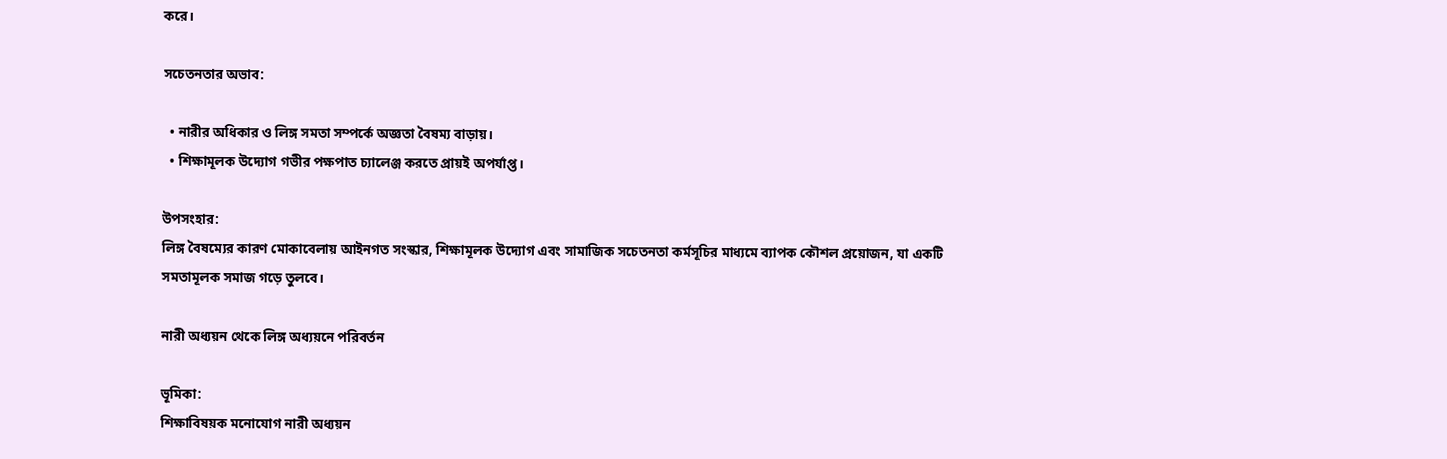করে।

সচেতনতার অভাব:

  • নারীর অধিকার ও লিঙ্গ সমতা সম্পর্কে অজ্ঞতা বৈষম্য বাড়ায়।
  • শিক্ষামূলক উদ্যোগ গভীর পক্ষপাত চ্যালেঞ্জ করতে প্রায়ই অপর্যাপ্ত।

উপসংহার:
লিঙ্গ বৈষম্যের কারণ মোকাবেলায় আইনগত সংস্কার, শিক্ষামূলক উদ্যোগ এবং সামাজিক সচেতনতা কর্মসূচির মাধ্যমে ব্যাপক কৌশল প্রয়োজন, যা একটি সমতামূলক সমাজ গড়ে তুলবে।

নারী অধ্যয়ন থেকে লিঙ্গ অধ্যয়নে পরিবর্তন

ভূমিকা:
শিক্ষাবিষয়ক মনোযোগ নারী অধ্যয়ন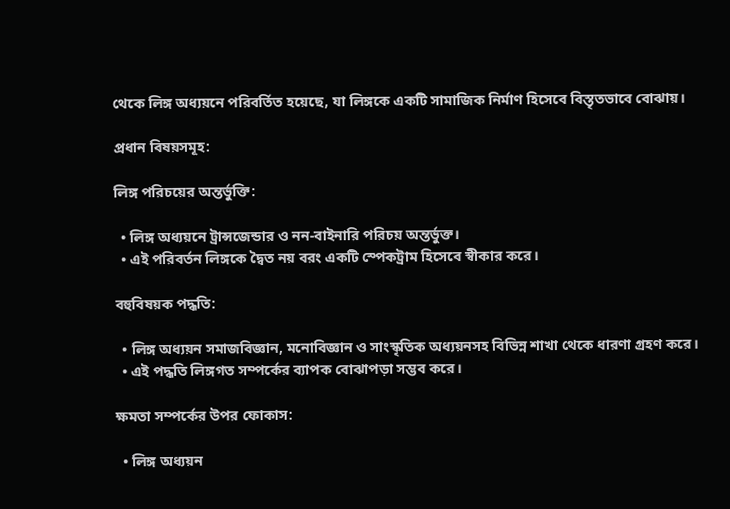থেকে লিঙ্গ অধ্যয়নে পরিবর্তিত হয়েছে, যা লিঙ্গকে একটি সামাজিক নির্মাণ হিসেবে বিস্তৃতভাবে বোঝায়।

প্রধান বিষয়সমূহ:

লিঙ্গ পরিচয়ের অন্তর্ভুক্তি:

  • লিঙ্গ অধ্যয়নে ট্রান্সজেন্ডার ও নন-বাইনারি পরিচয় অন্তর্ভুক্ত।
  • এই পরিবর্তন লিঙ্গকে দ্বৈত নয় বরং একটি স্পেকট্রাম হিসেবে স্বীকার করে।

বহুবিষয়ক পদ্ধতি:

  • লিঙ্গ অধ্যয়ন সমাজবিজ্ঞান, মনোবিজ্ঞান ও সাংস্কৃতিক অধ্যয়নসহ বিভিন্ন শাখা থেকে ধারণা গ্রহণ করে।
  • এই পদ্ধতি লিঙ্গগত সম্পর্কের ব্যাপক বোঝাপড়া সম্ভব করে।

ক্ষমতা সম্পর্কের উপর ফোকাস:

  • লিঙ্গ অধ্যয়ন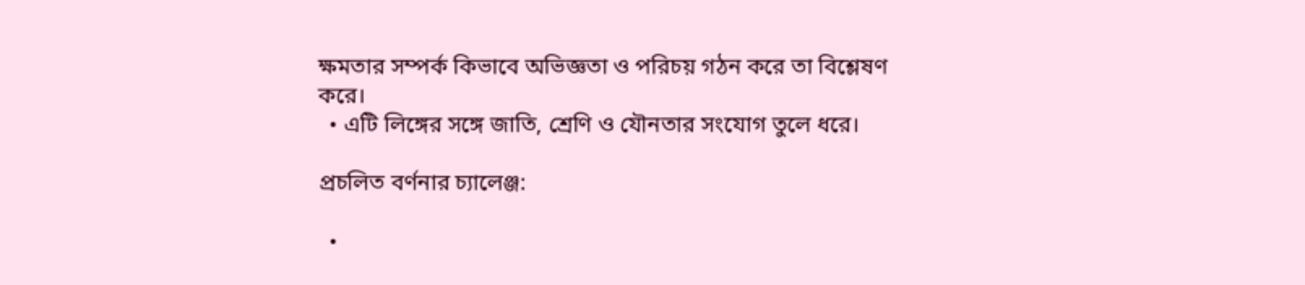ক্ষমতার সম্পর্ক কিভাবে অভিজ্ঞতা ও পরিচয় গঠন করে তা বিশ্লেষণ করে।
  • এটি লিঙ্গের সঙ্গে জাতি, শ্রেণি ও যৌনতার সংযোগ তুলে ধরে।

প্রচলিত বর্ণনার চ্যালেঞ্জ:

  •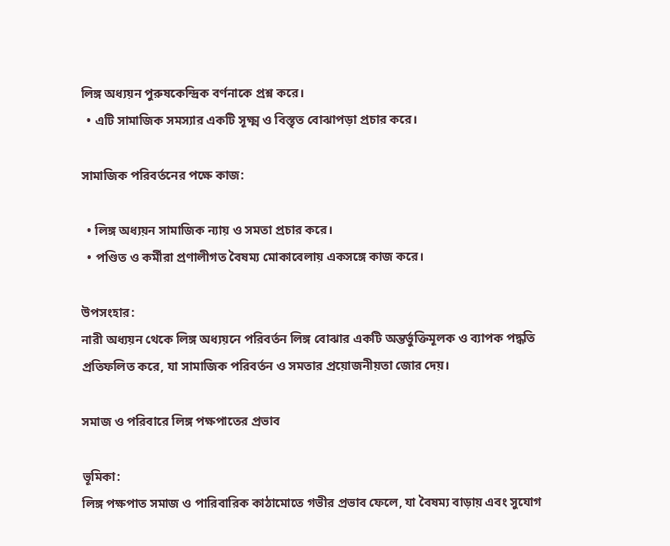লিঙ্গ অধ্যয়ন পুরুষকেন্দ্রিক বর্ণনাকে প্রশ্ন করে।
  • এটি সামাজিক সমস্যার একটি সূক্ষ্ম ও বিস্তৃত বোঝাপড়া প্রচার করে।

সামাজিক পরিবর্তনের পক্ষে কাজ:

  • লিঙ্গ অধ্যয়ন সামাজিক ন্যায় ও সমতা প্রচার করে।
  • পণ্ডিত ও কর্মীরা প্রণালীগত বৈষম্য মোকাবেলায় একসঙ্গে কাজ করে।

উপসংহার:
নারী অধ্যয়ন থেকে লিঙ্গ অধ্যয়নে পরিবর্তন লিঙ্গ বোঝার একটি অন্তর্ভুক্তিমূলক ও ব্যাপক পদ্ধতি প্রতিফলিত করে, যা সামাজিক পরিবর্তন ও সমতার প্রয়োজনীয়তা জোর দেয়।

সমাজ ও পরিবারে লিঙ্গ পক্ষপাতের প্রভাব

ভূমিকা:
লিঙ্গ পক্ষপাত সমাজ ও পারিবারিক কাঠামোতে গভীর প্রভাব ফেলে, যা বৈষম্য বাড়ায় এবং সুযোগ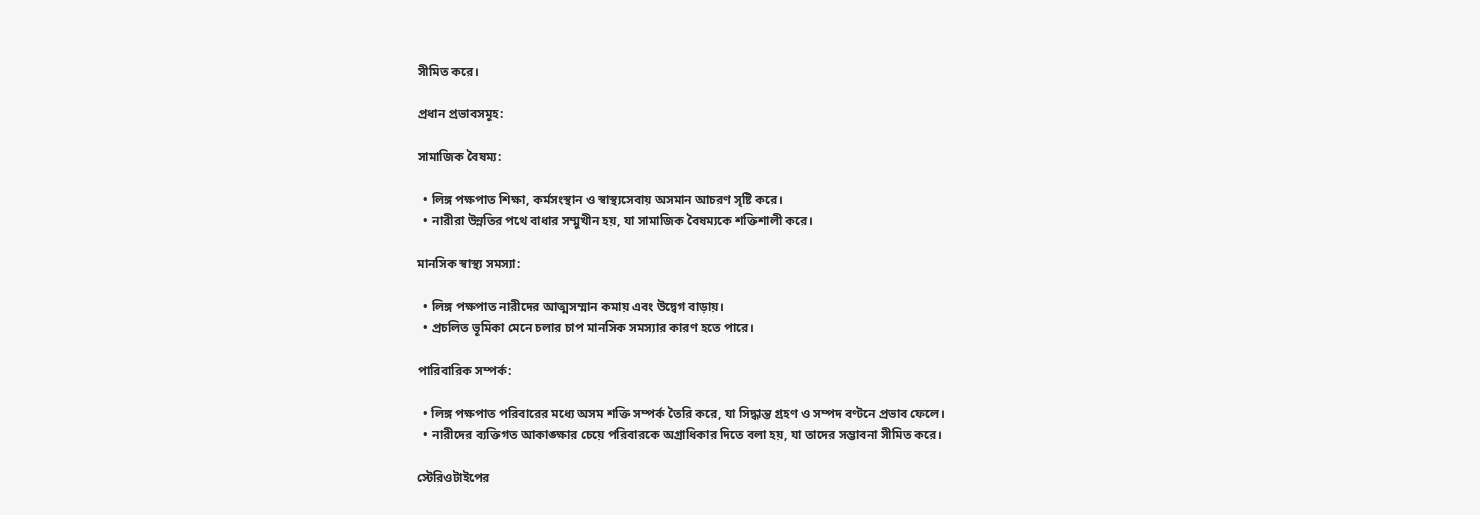সীমিত করে।

প্রধান প্রভাবসমূহ:

সামাজিক বৈষম্য:

  • লিঙ্গ পক্ষপাত শিক্ষা, কর্মসংস্থান ও স্বাস্থ্যসেবায় অসমান আচরণ সৃষ্টি করে।
  • নারীরা উন্নতির পথে বাধার সম্মুখীন হয়, যা সামাজিক বৈষম্যকে শক্তিশালী করে।

মানসিক স্বাস্থ্য সমস্যা:

  • লিঙ্গ পক্ষপাত নারীদের আত্মসম্মান কমায় এবং উদ্বেগ বাড়ায়।
  • প্রচলিত ভূমিকা মেনে চলার চাপ মানসিক সমস্যার কারণ হতে পারে।

পারিবারিক সম্পর্ক:

  • লিঙ্গ পক্ষপাত পরিবারের মধ্যে অসম শক্তি সম্পর্ক তৈরি করে, যা সিদ্ধান্ত গ্রহণ ও সম্পদ বণ্টনে প্রভাব ফেলে।
  • নারীদের ব্যক্তিগত আকাঙ্ক্ষার চেয়ে পরিবারকে অগ্রাধিকার দিতে বলা হয়, যা তাদের সম্ভাবনা সীমিত করে।

স্টেরিওটাইপের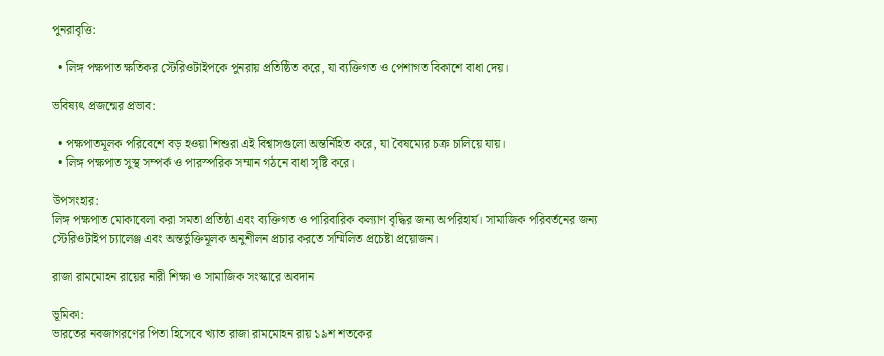পুনরাবৃত্তি:

  • লিঙ্গ পক্ষপাত ক্ষতিকর স্টেরিওটাইপকে পুনরায় প্রতিষ্ঠিত করে, যা ব্যক্তিগত ও পেশাগত বিকাশে বাধা দেয়।

ভবিষ্যৎ প্রজন্মের প্রভাব:

  • পক্ষপাতমূলক পরিবেশে বড় হওয়া শিশুরা এই বিশ্বাসগুলো অন্তর্নিহিত করে, যা বৈষম্যের চক্র চালিয়ে যায়।
  • লিঙ্গ পক্ষপাত সুস্থ সম্পর্ক ও পারস্পরিক সম্মান গঠনে বাধা সৃষ্টি করে।

উপসংহার:
লিঙ্গ পক্ষপাত মোকাবেলা করা সমতা প্রতিষ্ঠা এবং ব্যক্তিগত ও পারিবারিক কল্যাণ বৃদ্ধির জন্য অপরিহার্য। সামাজিক পরিবর্তনের জন্য স্টেরিওটাইপ চ্যালেঞ্জ এবং অন্তর্ভুক্তিমূলক অনুশীলন প্রচার করতে সম্মিলিত প্রচেষ্টা প্রয়োজন।

রাজা রামমোহন রায়ের নারী শিক্ষা ও সামাজিক সংস্কারে অবদান

ভূমিকা:
ভারতের নবজাগরণের পিতা হিসেবে খ্যাত রাজা রামমোহন রায় ১৯শ শতকের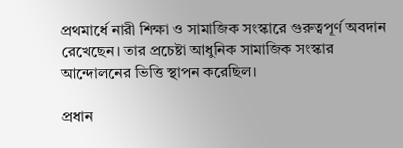প্রথমার্ধে নারী শিক্ষা ও সামাজিক সংস্কারে গুরুত্বপূর্ণ অবদান রেখেছেন। তার প্রচেষ্টা আধুনিক সামাজিক সংস্কার আন্দোলনের ভিত্তি স্থাপন করেছিল।

প্রধান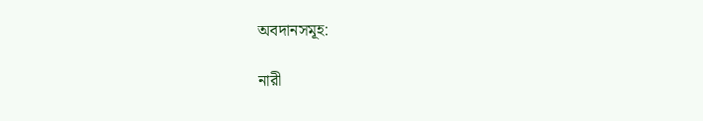অবদানসমূহ:

নারী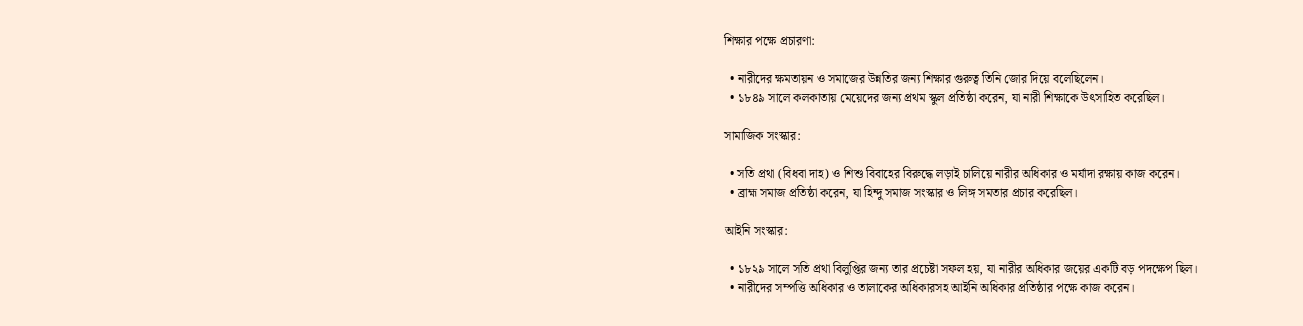শিক্ষার পক্ষে প্রচারণা:

  • নারীদের ক্ষমতায়ন ও সমাজের উন্নতির জন্য শিক্ষার গুরুত্ব তিনি জোর দিয়ে বলেছিলেন।
  • ১৮৪৯ সালে কলকাতায় মেয়েদের জন্য প্রথম স্কুল প্রতিষ্ঠা করেন, যা নারী শিক্ষাকে উৎসাহিত করেছিল।

সামাজিক সংস্কার:

  • সতি প্রথা (বিধবা দাহ) ও শিশু বিবাহের বিরুদ্ধে লড়াই চালিয়ে নারীর অধিকার ও মর্যাদা রক্ষায় কাজ করেন।
  • ব্রাহ্ম সমাজ প্রতিষ্ঠা করেন, যা হিন্দু সমাজ সংস্কার ও লিঙ্গ সমতার প্রচার করেছিল।

আইনি সংস্কার:

  • ১৮২৯ সালে সতি প্রথা বিলুপ্তির জন্য তার প্রচেষ্টা সফল হয়, যা নারীর অধিকার জয়ের একটি বড় পদক্ষেপ ছিল।
  • নারীদের সম্পত্তি অধিকার ও তালাকের অধিকারসহ আইনি অধিকার প্রতিষ্ঠার পক্ষে কাজ করেন।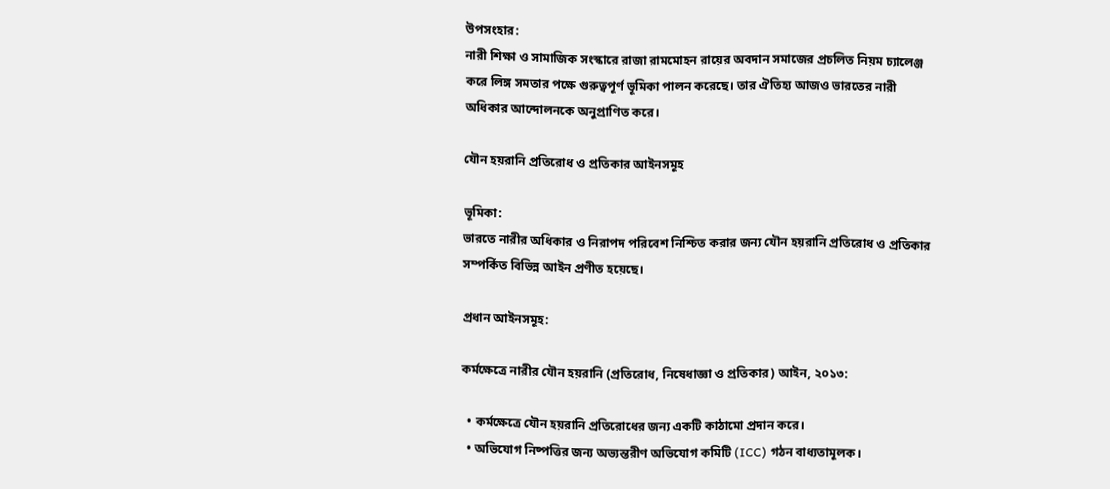উপসংহার:
নারী শিক্ষা ও সামাজিক সংস্কারে রাজা রামমোহন রায়ের অবদান সমাজের প্রচলিত নিয়ম চ্যালেঞ্জ করে লিঙ্গ সমতার পক্ষে গুরুত্বপূর্ণ ভূমিকা পালন করেছে। তার ঐতিহ্য আজও ভারতের নারী অধিকার আন্দোলনকে অনুপ্রাণিত করে।

যৌন হয়রানি প্রতিরোধ ও প্রতিকার আইনসমূহ

ভূমিকা:
ভারতে নারীর অধিকার ও নিরাপদ পরিবেশ নিশ্চিত করার জন্য যৌন হয়রানি প্রতিরোধ ও প্রতিকার সম্পর্কিত বিভিন্ন আইন প্রণীত হয়েছে।

প্রধান আইনসমূহ:

কর্মক্ষেত্রে নারীর যৌন হয়রানি (প্রতিরোধ, নিষেধাজ্ঞা ও প্রতিকার) আইন, ২০১৩:

  • কর্মক্ষেত্রে যৌন হয়রানি প্রতিরোধের জন্য একটি কাঠামো প্রদান করে।
  • অভিযোগ নিষ্পত্তির জন্য অভ্যন্তরীণ অভিযোগ কমিটি (ICC) গঠন বাধ্যতামূলক।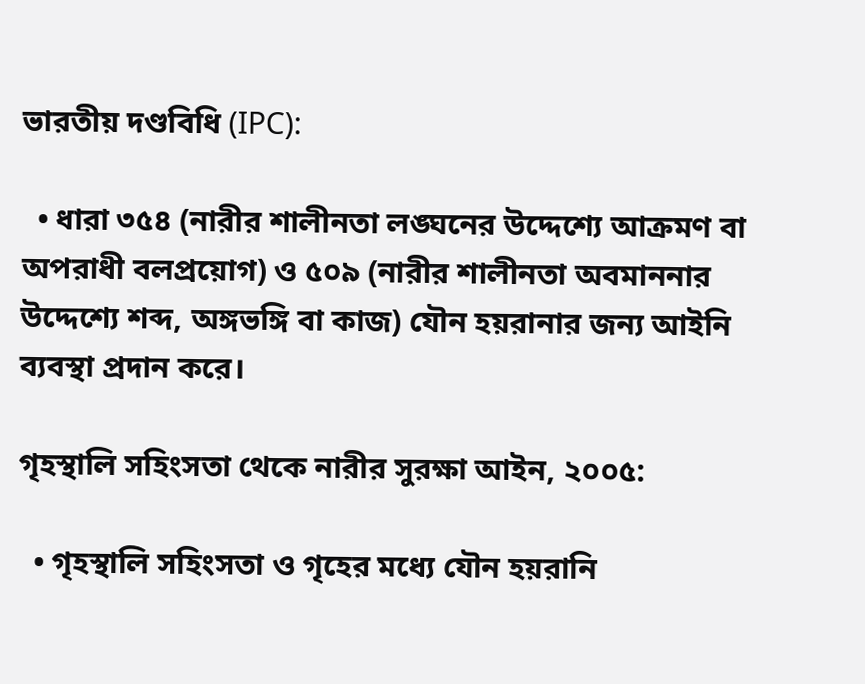ভারতীয় দণ্ডবিধি (IPC):

  • ধারা ৩৫৪ (নারীর শালীনতা লঙ্ঘনের উদ্দেশ্যে আক্রমণ বা অপরাধী বলপ্রয়োগ) ও ৫০৯ (নারীর শালীনতা অবমাননার উদ্দেশ্যে শব্দ, অঙ্গভঙ্গি বা কাজ) যৌন হয়রানার জন্য আইনি ব্যবস্থা প্রদান করে।

গৃহস্থালি সহিংসতা থেকে নারীর সুরক্ষা আইন, ২০০৫:

  • গৃহস্থালি সহিংসতা ও গৃহের মধ্যে যৌন হয়রানি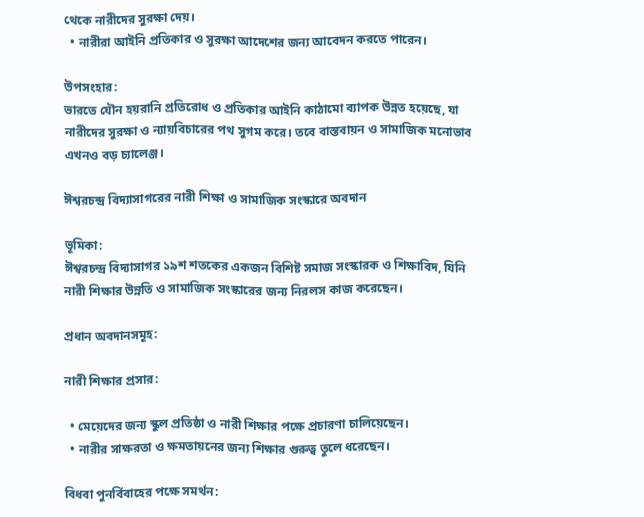থেকে নারীদের সুরক্ষা দেয়।
  • নারীরা আইনি প্রতিকার ও সুরক্ষা আদেশের জন্য আবেদন করতে পারেন।

উপসংহার:
ভারতে যৌন হয়রানি প্রতিরোধ ও প্রতিকার আইনি কাঠামো ব্যাপক উন্নত হয়েছে, যা নারীদের সুরক্ষা ও ন্যায়বিচারের পথ সুগম করে। তবে বাস্তবায়ন ও সামাজিক মনোভাব এখনও বড় চ্যালেঞ্জ।

ঈশ্বরচন্দ্র বিদ্যাসাগরের নারী শিক্ষা ও সামাজিক সংস্কারে অবদান

ভূমিকা:
ঈশ্বরচন্দ্র বিদ্যাসাগর ১৯শ শতকের একজন বিশিষ্ট সমাজ সংস্কারক ও শিক্ষাবিদ, যিনি নারী শিক্ষার উন্নতি ও সামাজিক সংস্কারের জন্য নিরলস কাজ করেছেন।

প্রধান অবদানসমূহ:

নারী শিক্ষার প্রসার:

  • মেয়েদের জন্য স্কুল প্রতিষ্ঠা ও নারী শিক্ষার পক্ষে প্রচারণা চালিয়েছেন।
  • নারীর সাক্ষরতা ও ক্ষমতায়নের জন্য শিক্ষার গুরুত্ব তুলে ধরেছেন।

বিধবা পুনর্বিবাহের পক্ষে সমর্থন: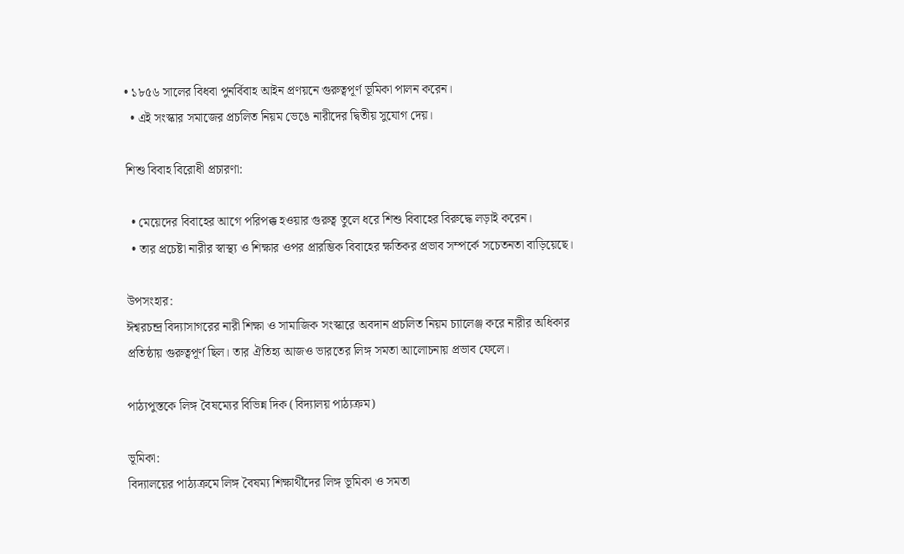• ১৮৫৬ সালের বিধবা পুনর্বিবাহ আইন প্রণয়নে গুরুত্বপূর্ণ ভূমিকা পালন করেন।
  • এই সংস্কার সমাজের প্রচলিত নিয়ম ভেঙে নারীদের দ্বিতীয় সুযোগ দেয়।

শিশু বিবাহ বিরোধী প্রচারণা:

  • মেয়েদের বিবাহের আগে পরিপক্ক হওয়ার গুরুত্ব তুলে ধরে শিশু বিবাহের বিরুদ্ধে লড়াই করেন।
  • তার প্রচেষ্টা নারীর স্বাস্থ্য ও শিক্ষার ওপর প্রারম্ভিক বিবাহের ক্ষতিকর প্রভাব সম্পর্কে সচেতনতা বাড়িয়েছে।

উপসংহার:
ঈশ্বরচন্দ্র বিদ্যাসাগরের নারী শিক্ষা ও সামাজিক সংস্কারে অবদান প্রচলিত নিয়ম চ্যালেঞ্জ করে নারীর অধিকার প্রতিষ্ঠায় গুরুত্বপূর্ণ ছিল। তার ঐতিহ্য আজও ভারতের লিঙ্গ সমতা আলোচনায় প্রভাব ফেলে।

পাঠ্যপুস্তকে লিঙ্গ বৈষম্যের বিভিন্ন দিক (বিদ্যালয় পাঠ্যক্রম)

ভূমিকা:
বিদ্যালয়ের পাঠ্যক্রমে লিঙ্গ বৈষম্য শিক্ষার্থীদের লিঙ্গ ভূমিকা ও সমতা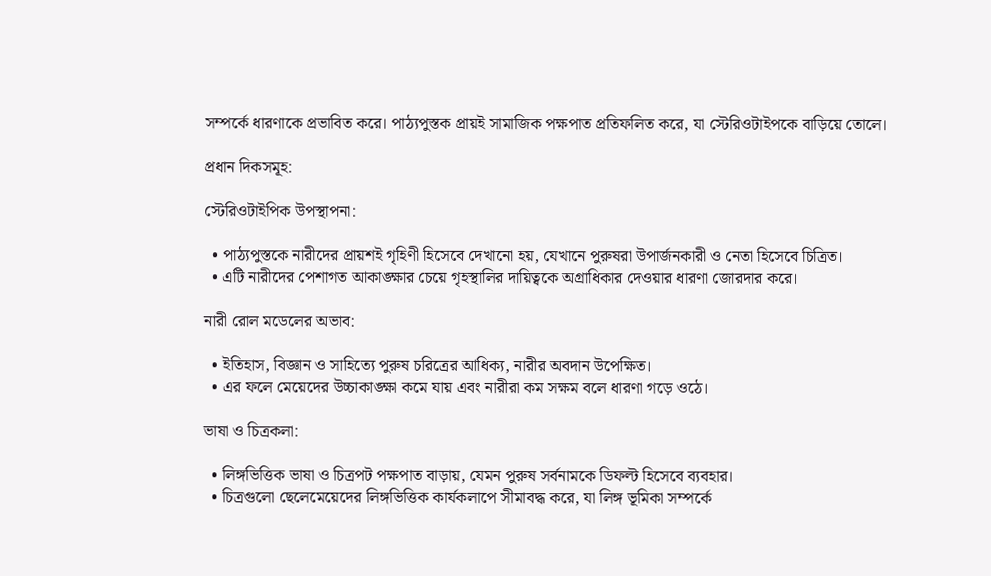সম্পর্কে ধারণাকে প্রভাবিত করে। পাঠ্যপুস্তক প্রায়ই সামাজিক পক্ষপাত প্রতিফলিত করে, যা স্টেরিওটাইপকে বাড়িয়ে তোলে।

প্রধান দিকসমূহ:

স্টেরিওটাইপিক উপস্থাপনা:

  • পাঠ্যপুস্তকে নারীদের প্রায়শই গৃহিণী হিসেবে দেখানো হয়, যেখানে পুরুষরা উপার্জনকারী ও নেতা হিসেবে চিত্রিত।
  • এটি নারীদের পেশাগত আকাঙ্ক্ষার চেয়ে গৃহস্থালির দায়িত্বকে অগ্রাধিকার দেওয়ার ধারণা জোরদার করে।

নারী রোল মডেলের অভাব:

  • ইতিহাস, বিজ্ঞান ও সাহিত্যে পুরুষ চরিত্রের আধিক্য, নারীর অবদান উপেক্ষিত।
  • এর ফলে মেয়েদের উচ্চাকাঙ্ক্ষা কমে যায় এবং নারীরা কম সক্ষম বলে ধারণা গড়ে ওঠে।

ভাষা ও চিত্রকলা:

  • লিঙ্গভিত্তিক ভাষা ও চিত্রপট পক্ষপাত বাড়ায়, যেমন পুরুষ সর্বনামকে ডিফল্ট হিসেবে ব্যবহার।
  • চিত্রগুলো ছেলেমেয়েদের লিঙ্গভিত্তিক কার্যকলাপে সীমাবদ্ধ করে, যা লিঙ্গ ভূমিকা সম্পর্কে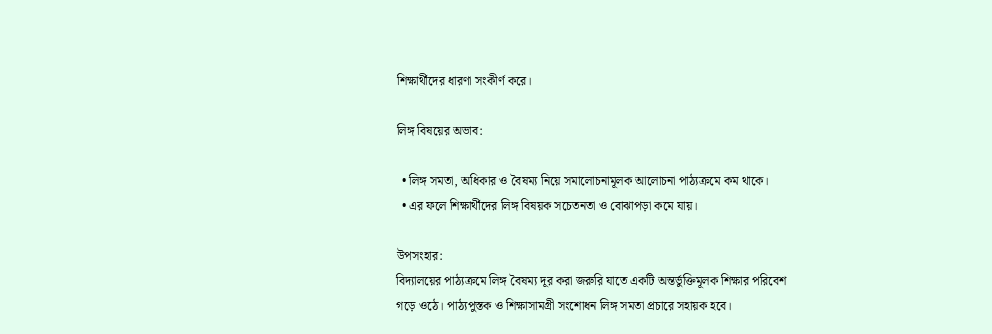শিক্ষার্থীদের ধারণা সংকীর্ণ করে।

লিঙ্গ বিষয়ের অভাব:

  • লিঙ্গ সমতা, অধিকার ও বৈষম্য নিয়ে সমালোচনামূলক আলোচনা পাঠ্যক্রমে কম থাকে।
  • এর ফলে শিক্ষার্থীদের লিঙ্গ বিষয়ক সচেতনতা ও বোঝাপড়া কমে যায়।

উপসংহার:
বিদ্যালয়ের পাঠ্যক্রমে লিঙ্গ বৈষম্য দূর করা জরুরি যাতে একটি অন্তর্ভুক্তিমূলক শিক্ষার পরিবেশ গড়ে ওঠে। পাঠ্যপুস্তক ও শিক্ষাসামগ্রী সংশোধন লিঙ্গ সমতা প্রচারে সহায়ক হবে।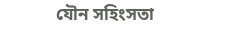যৌন সহিংসতা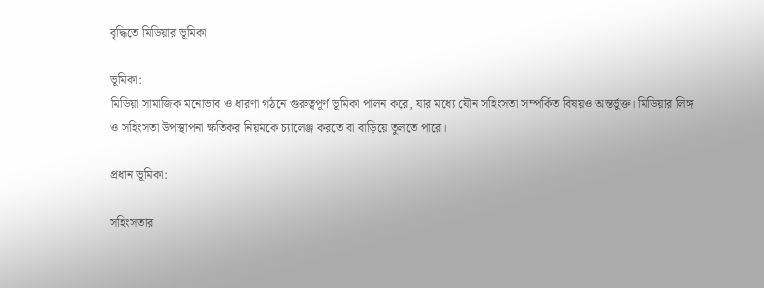বৃদ্ধিতে মিডিয়ার ভূমিকা

ভূমিকা:
মিডিয়া সামাজিক মনোভাব ও ধারণা গঠনে গুরুত্বপূর্ণ ভূমিকা পালন করে, যার মধ্যে যৌন সহিংসতা সম্পর্কিত বিষয়ও অন্তর্ভুক্ত। মিডিয়ার লিঙ্গ ও সহিংসতা উপস্থাপনা ক্ষতিকর নিয়মকে চ্যালেঞ্জ করতে বা বাড়িয়ে তুলতে পারে।

প্রধান ভূমিকা:

সহিংসতার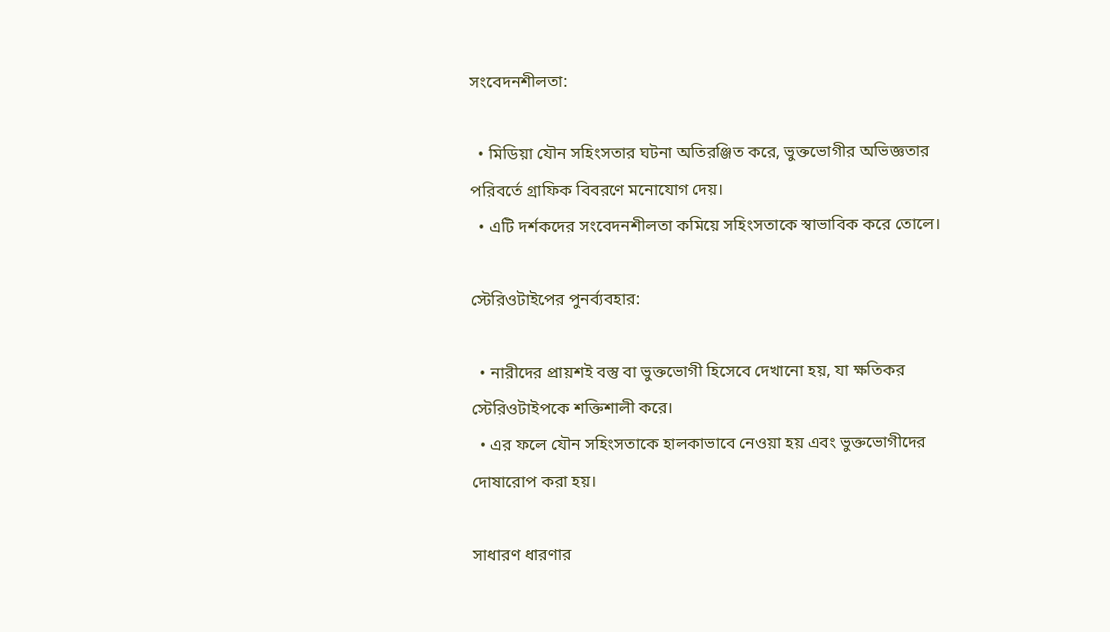সংবেদনশীলতা:

  • মিডিয়া যৌন সহিংসতার ঘটনা অতিরঞ্জিত করে, ভুক্তভোগীর অভিজ্ঞতার পরিবর্তে গ্রাফিক বিবরণে মনোযোগ দেয়।
  • এটি দর্শকদের সংবেদনশীলতা কমিয়ে সহিংসতাকে স্বাভাবিক করে তোলে।

স্টেরিওটাইপের পুনর্ব্যবহার:

  • নারীদের প্রায়শই বস্তু বা ভুক্তভোগী হিসেবে দেখানো হয়, যা ক্ষতিকর স্টেরিওটাইপকে শক্তিশালী করে।
  • এর ফলে যৌন সহিংসতাকে হালকাভাবে নেওয়া হয় এবং ভুক্তভোগীদের দোষারোপ করা হয়।

সাধারণ ধারণার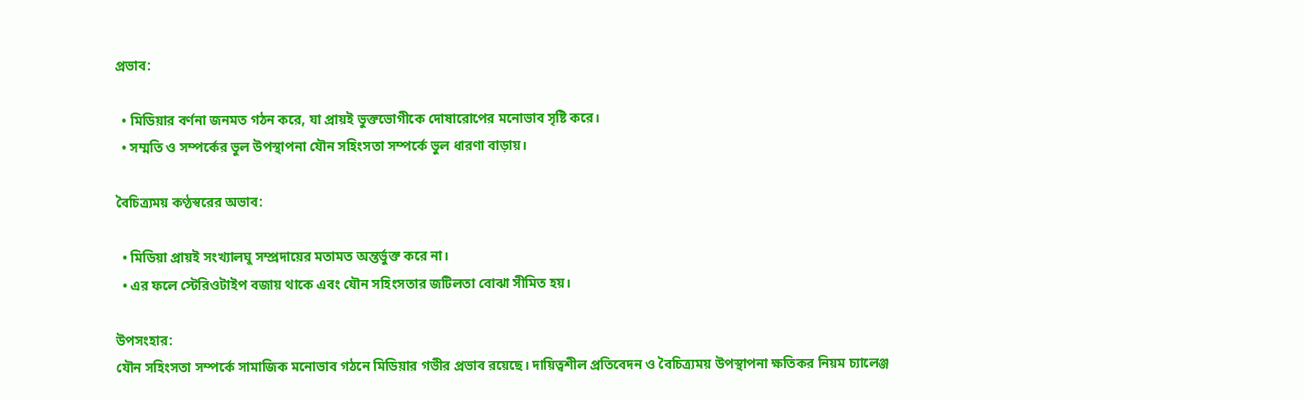প্রভাব:

  • মিডিয়ার বর্ণনা জনমত গঠন করে, যা প্রায়ই ভুক্তভোগীকে দোষারোপের মনোভাব সৃষ্টি করে।
  • সম্মতি ও সম্পর্কের ভুল উপস্থাপনা যৌন সহিংসতা সম্পর্কে ভুল ধারণা বাড়ায়।

বৈচিত্র্যময় কণ্ঠস্বরের অভাব:

  • মিডিয়া প্রায়ই সংখ্যালঘু সম্প্রদায়ের মতামত অন্তর্ভুক্ত করে না।
  • এর ফলে স্টেরিওটাইপ বজায় থাকে এবং যৌন সহিংসতার জটিলতা বোঝা সীমিত হয়।

উপসংহার:
যৌন সহিংসতা সম্পর্কে সামাজিক মনোভাব গঠনে মিডিয়ার গভীর প্রভাব রয়েছে। দায়িত্বশীল প্রতিবেদন ও বৈচিত্র্যময় উপস্থাপনা ক্ষতিকর নিয়ম চ্যালেঞ্জ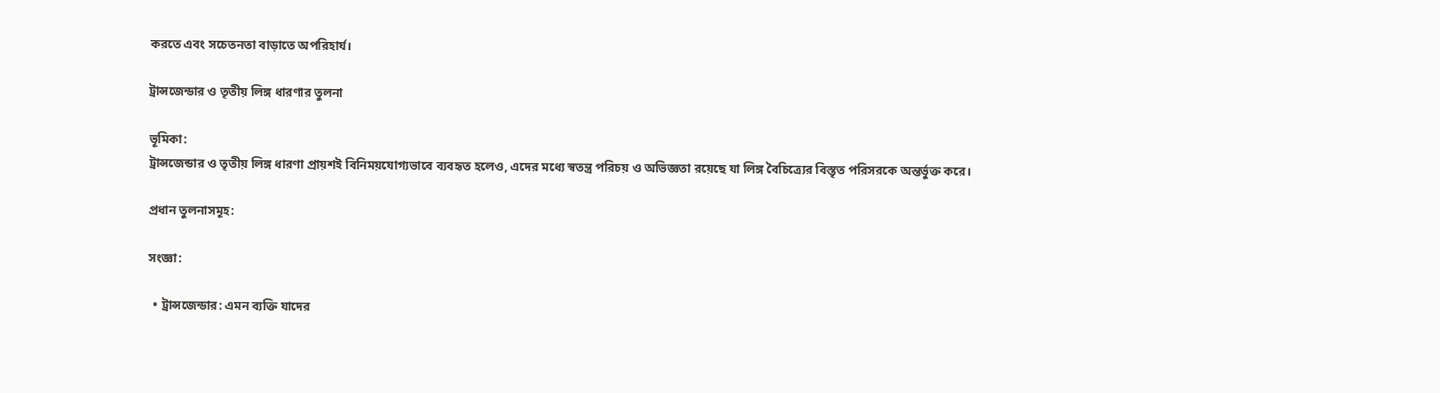করতে এবং সচেতনতা বাড়াতে অপরিহার্য।

ট্রান্সজেন্ডার ও তৃতীয় লিঙ্গ ধারণার তুলনা

ভূমিকা:
ট্রান্সজেন্ডার ও তৃতীয় লিঙ্গ ধারণা প্রায়শই বিনিময়যোগ্যভাবে ব্যবহৃত হলেও, এদের মধ্যে স্বতন্ত্র পরিচয় ও অভিজ্ঞতা রয়েছে যা লিঙ্গ বৈচিত্র্যের বিস্তৃত পরিসরকে অন্তর্ভুক্ত করে।

প্রধান তুলনাসমূহ:

সংজ্ঞা:

  • ট্রান্সজেন্ডার: এমন ব্যক্তি যাদের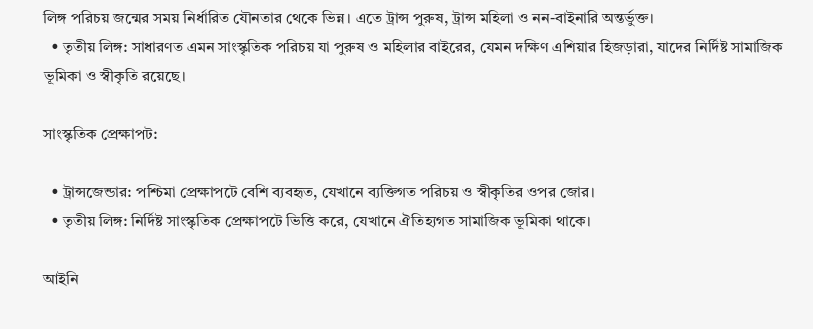লিঙ্গ পরিচয় জন্মের সময় নির্ধারিত যৌনতার থেকে ভিন্ন। এতে ট্রান্স পুরুষ, ট্রান্স মহিলা ও নন-বাইনারি অন্তর্ভুক্ত।
  • তৃতীয় লিঙ্গ: সাধারণত এমন সাংস্কৃতিক পরিচয় যা পুরুষ ও মহিলার বাইরের, যেমন দক্ষিণ এশিয়ার হিজড়ারা, যাদের নির্দিষ্ট সামাজিক ভূমিকা ও স্বীকৃতি রয়েছে।

সাংস্কৃতিক প্রেক্ষাপট:

  • ট্রান্সজেন্ডার: পশ্চিমা প্রেক্ষাপটে বেশি ব্যবহৃত, যেখানে ব্যক্তিগত পরিচয় ও স্বীকৃতির ওপর জোর।
  • তৃতীয় লিঙ্গ: নির্দিষ্ট সাংস্কৃতিক প্রেক্ষাপটে ভিত্তি করে, যেখানে ঐতিহ্যগত সামাজিক ভূমিকা থাকে।

আইনি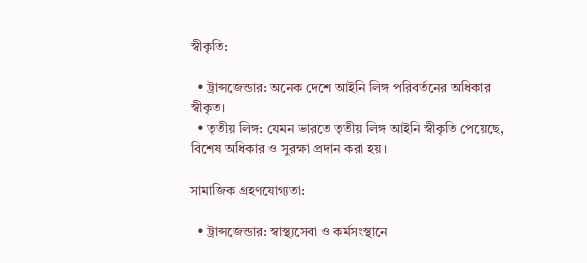স্বীকৃতি:

  • ট্রান্সজেন্ডার: অনেক দেশে আইনি লিঙ্গ পরিবর্তনের অধিকার স্বীকৃত।
  • তৃতীয় লিঙ্গ: যেমন ভারতে তৃতীয় লিঙ্গ আইনি স্বীকৃতি পেয়েছে, বিশেষ অধিকার ও সুরক্ষা প্রদান করা হয়।

সামাজিক গ্রহণযোগ্যতা:

  • ট্রান্সজেন্ডার: স্বাস্থ্যসেবা ও কর্মসংস্থানে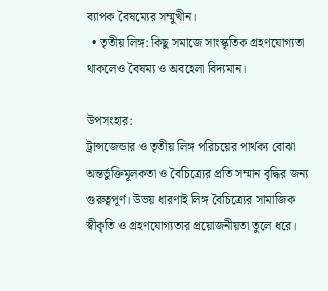ব্যাপক বৈষম্যের সম্মুখীন।
  • তৃতীয় লিঙ্গ: কিছু সমাজে সাংস্কৃতিক গ্রহণযোগ্যতা থাকলেও বৈষম্য ও অবহেলা বিদ্যমান।

উপসংহার:
ট্রান্সজেন্ডার ও তৃতীয় লিঙ্গ পরিচয়ের পার্থক্য বোঝা অন্তর্ভুক্তিমূলকতা ও বৈচিত্র্যের প্রতি সম্মান বৃদ্ধির জন্য গুরুত্বপূর্ণ। উভয় ধারণাই লিঙ্গ বৈচিত্র্যের সামাজিক স্বীকৃতি ও গ্রহণযোগ্যতার প্রয়োজনীয়তা তুলে ধরে।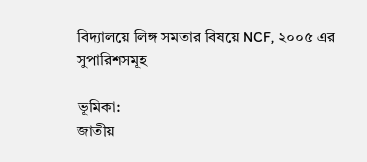বিদ্যালয়ে লিঙ্গ সমতার বিষয়ে NCF, ২০০৫ এর সুপারিশসমূহ

ভূমিকা:
জাতীয়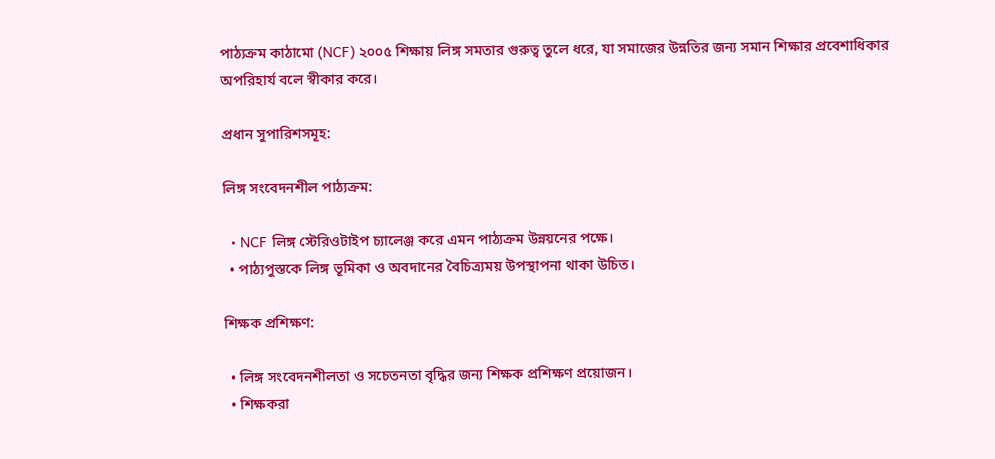পাঠ্যক্রম কাঠামো (NCF) ২০০৫ শিক্ষায় লিঙ্গ সমতার গুরুত্ব তুলে ধরে, যা সমাজের উন্নতির জন্য সমান শিক্ষার প্রবেশাধিকার অপরিহার্য বলে স্বীকার করে।

প্রধান সুপারিশসমূহ:

লিঙ্গ সংবেদনশীল পাঠ্যক্রম:

  • NCF লিঙ্গ স্টেরিওটাইপ চ্যালেঞ্জ করে এমন পাঠ্যক্রম উন্নয়নের পক্ষে।
  • পাঠ্যপুস্তকে লিঙ্গ ভূমিকা ও অবদানের বৈচিত্র্যময় উপস্থাপনা থাকা উচিত।

শিক্ষক প্রশিক্ষণ:

  • লিঙ্গ সংবেদনশীলতা ও সচেতনতা বৃদ্ধির জন্য শিক্ষক প্রশিক্ষণ প্রয়োজন।
  • শিক্ষকরা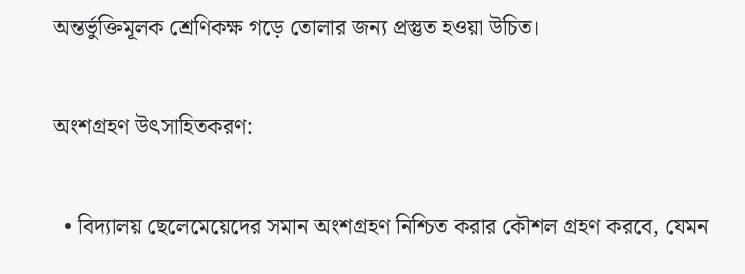অন্তর্ভুক্তিমূলক শ্রেণিকক্ষ গড়ে তোলার জন্য প্রস্তুত হওয়া উচিত।

অংশগ্রহণ উৎসাহিতকরণ:

  • বিদ্যালয় ছেলেমেয়েদের সমান অংশগ্রহণ নিশ্চিত করার কৌশল গ্রহণ করবে, যেমন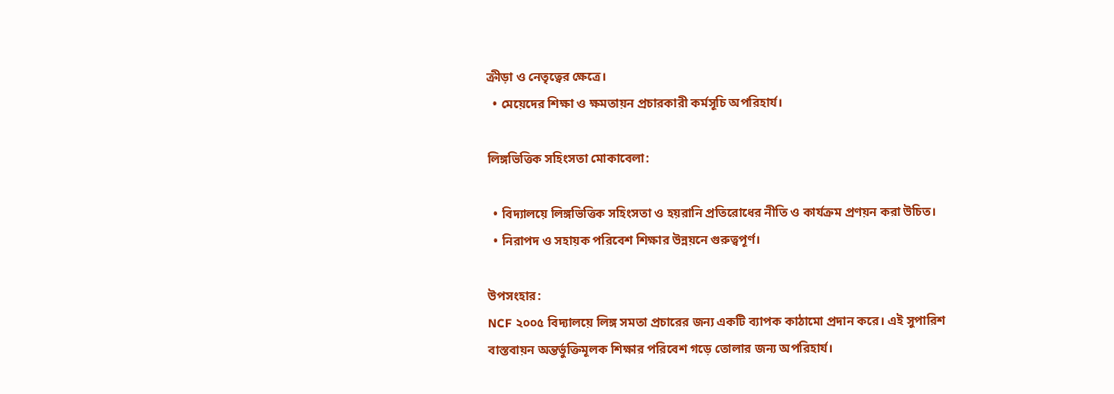ক্রীড়া ও নেতৃত্বের ক্ষেত্রে।
  • মেয়েদের শিক্ষা ও ক্ষমতায়ন প্রচারকারী কর্মসূচি অপরিহার্য।

লিঙ্গভিত্তিক সহিংসতা মোকাবেলা:

  • বিদ্যালয়ে লিঙ্গভিত্তিক সহিংসতা ও হয়রানি প্রতিরোধের নীতি ও কার্যক্রম প্রণয়ন করা উচিত।
  • নিরাপদ ও সহায়ক পরিবেশ শিক্ষার উন্নয়নে গুরুত্বপূর্ণ।

উপসংহার:
NCF ২০০৫ বিদ্যালয়ে লিঙ্গ সমতা প্রচারের জন্য একটি ব্যাপক কাঠামো প্রদান করে। এই সুপারিশ বাস্তবায়ন অন্তর্ভুক্তিমূলক শিক্ষার পরিবেশ গড়ে তোলার জন্য অপরিহার্য।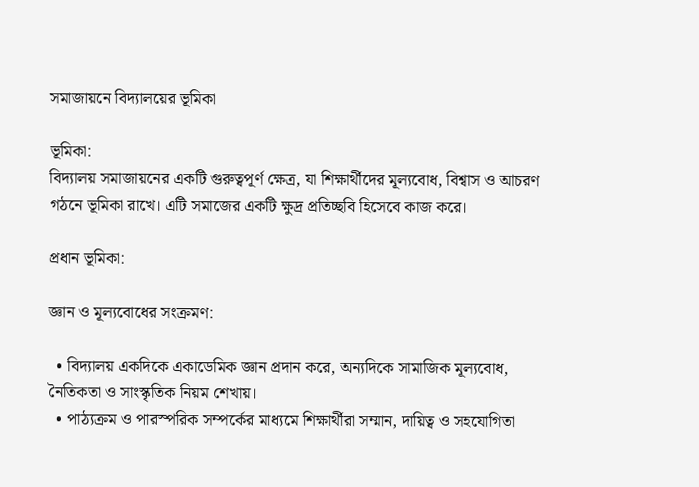সমাজায়নে বিদ্যালয়ের ভূমিকা

ভূমিকা:
বিদ্যালয় সমাজায়নের একটি গুরুত্বপূর্ণ ক্ষেত্র, যা শিক্ষার্থীদের মূল্যবোধ, বিশ্বাস ও আচরণ গঠনে ভূমিকা রাখে। এটি সমাজের একটি ক্ষুদ্র প্রতিচ্ছবি হিসেবে কাজ করে।

প্রধান ভূমিকা:

জ্ঞান ও মূল্যবোধের সংক্রমণ:

  • বিদ্যালয় একদিকে একাডেমিক জ্ঞান প্রদান করে, অন্যদিকে সামাজিক মূল্যবোধ, নৈতিকতা ও সাংস্কৃতিক নিয়ম শেখায়।
  • পাঠ্যক্রম ও পারস্পরিক সম্পর্কের মাধ্যমে শিক্ষার্থীরা সম্মান, দায়িত্ব ও সহযোগিতা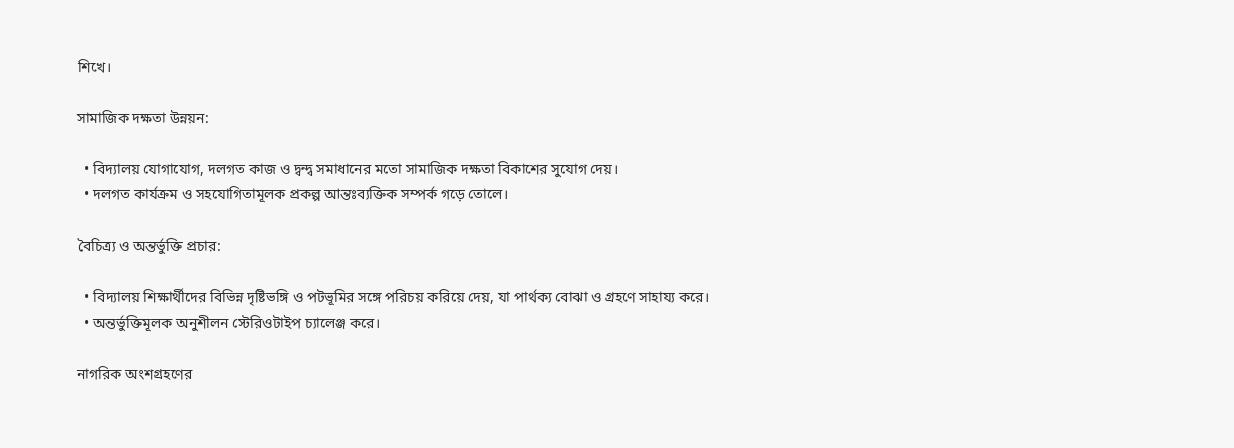শিখে।

সামাজিক দক্ষতা উন্নয়ন:

  • বিদ্যালয় যোগাযোগ, দলগত কাজ ও দ্বন্দ্ব সমাধানের মতো সামাজিক দক্ষতা বিকাশের সুযোগ দেয়।
  • দলগত কার্যক্রম ও সহযোগিতামূলক প্রকল্প আন্তঃব্যক্তিক সম্পর্ক গড়ে তোলে।

বৈচিত্র্য ও অন্তর্ভুক্তি প্রচার:

  • বিদ্যালয় শিক্ষার্থীদের বিভিন্ন দৃষ্টিভঙ্গি ও পটভূমির সঙ্গে পরিচয় করিয়ে দেয়, যা পার্থক্য বোঝা ও গ্রহণে সাহায্য করে।
  • অন্তর্ভুক্তিমূলক অনুশীলন স্টেরিওটাইপ চ্যালেঞ্জ করে।

নাগরিক অংশগ্রহণের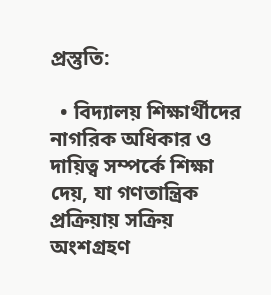প্রস্তুতি:

  • বিদ্যালয় শিক্ষার্থীদের নাগরিক অধিকার ও দায়িত্ব সম্পর্কে শিক্ষা দেয়, যা গণতান্ত্রিক প্রক্রিয়ায় সক্রিয় অংশগ্রহণ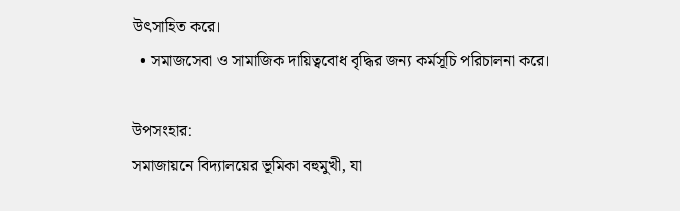উৎসাহিত করে।
  • সমাজসেবা ও সামাজিক দায়িত্ববোধ বৃদ্ধির জন্য কর্মসূচি পরিচালনা করে।

উপসংহার:
সমাজায়নে বিদ্যালয়ের ভূমিকা বহুমুখী, যা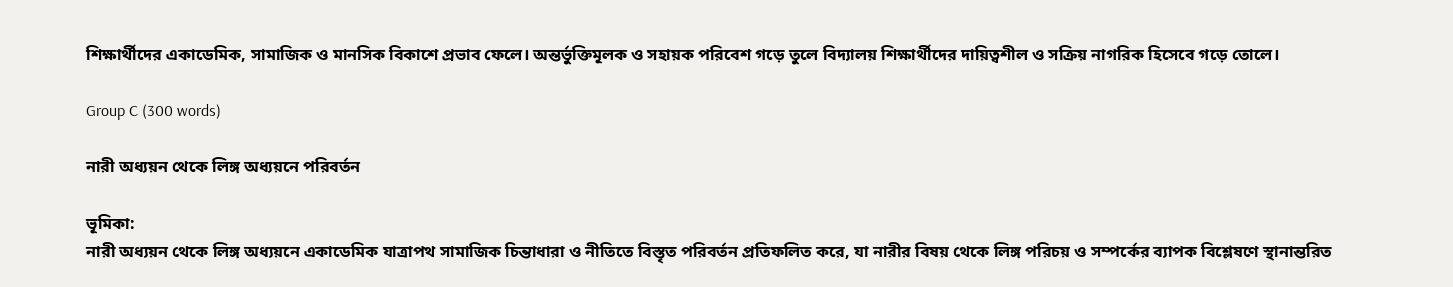শিক্ষার্থীদের একাডেমিক, সামাজিক ও মানসিক বিকাশে প্রভাব ফেলে। অন্তর্ভুক্তিমূলক ও সহায়ক পরিবেশ গড়ে তুলে বিদ্যালয় শিক্ষার্থীদের দায়িত্বশীল ও সক্রিয় নাগরিক হিসেবে গড়ে তোলে।

Group C (300 words)

নারী অধ্যয়ন থেকে লিঙ্গ অধ্যয়নে পরিবর্তন

ভূমিকা:
নারী অধ্যয়ন থেকে লিঙ্গ অধ্যয়নে একাডেমিক যাত্রাপথ সামাজিক চিন্তাধারা ও নীতিতে বিস্তৃত পরিবর্তন প্রতিফলিত করে, যা নারীর বিষয় থেকে লিঙ্গ পরিচয় ও সম্পর্কের ব্যাপক বিশ্লেষণে স্থানান্তরিত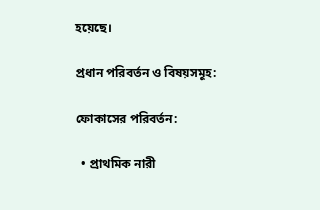হয়েছে।

প্রধান পরিবর্তন ও বিষয়সমূহ:

ফোকাসের পরিবর্তন:

  • প্রাথমিক নারী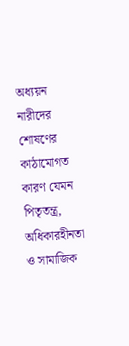অধ্যয়ন নারীদের শোষণের কাঠামোগত কারণ যেমন পিতৃতন্ত্র, অধিকারহীনতা ও সামাজিক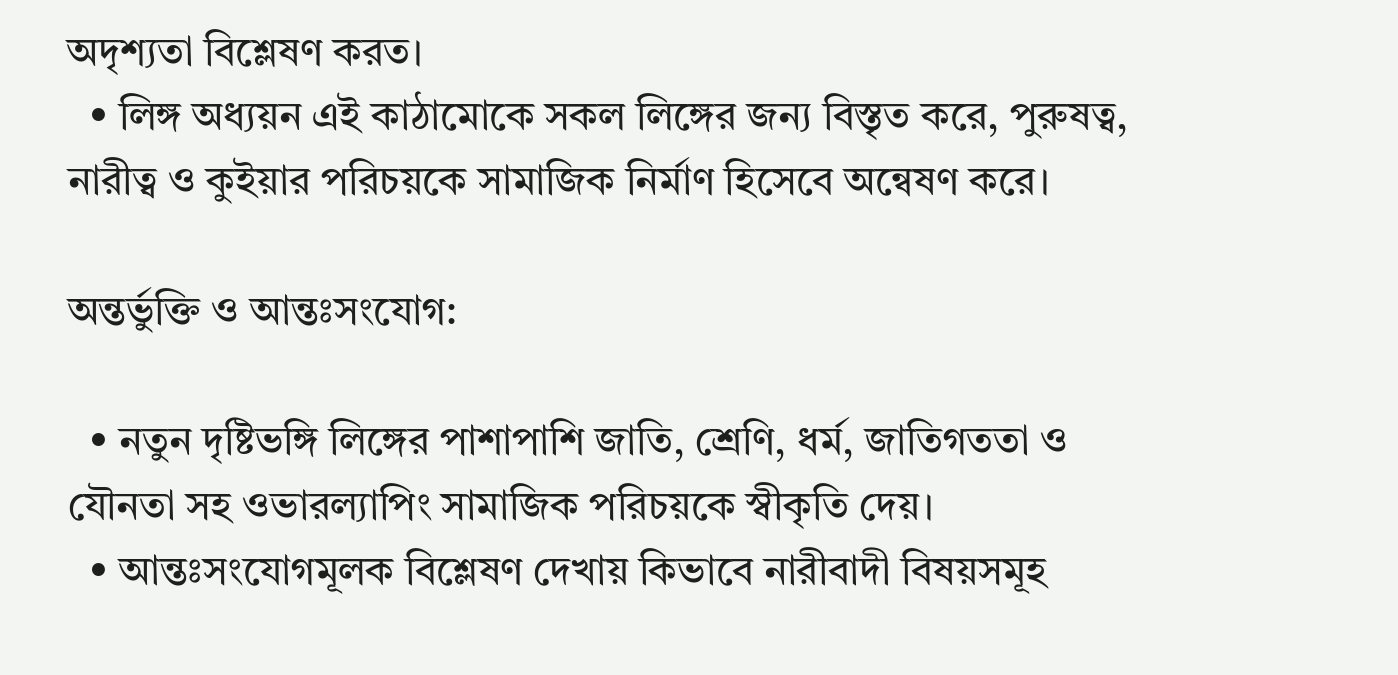অদৃশ্যতা বিশ্লেষণ করত।
  • লিঙ্গ অধ্যয়ন এই কাঠামোকে সকল লিঙ্গের জন্য বিস্তৃত করে, পুরুষত্ব, নারীত্ব ও কুইয়ার পরিচয়কে সামাজিক নির্মাণ হিসেবে অন্বেষণ করে।

অন্তর্ভুক্তি ও আন্তঃসংযোগ:

  • নতুন দৃষ্টিভঙ্গি লিঙ্গের পাশাপাশি জাতি, শ্রেণি, ধর্ম, জাতিগততা ও যৌনতা সহ ওভারল্যাপিং সামাজিক পরিচয়কে স্বীকৃতি দেয়।
  • আন্তঃসংযোগমূলক বিশ্লেষণ দেখায় কিভাবে নারীবাদী বিষয়সমূহ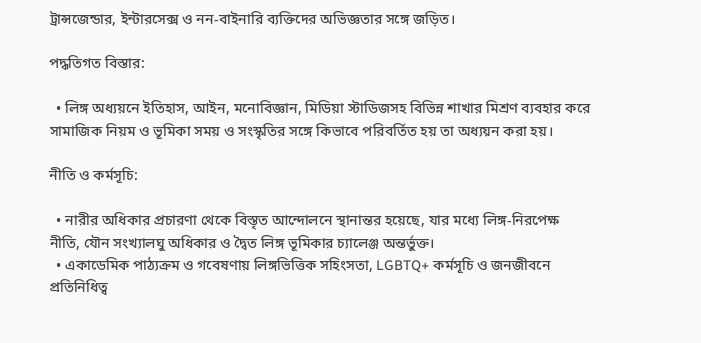ট্রান্সজেন্ডার, ইন্টারসেক্স ও নন-বাইনারি ব্যক্তিদের অভিজ্ঞতার সঙ্গে জড়িত।

পদ্ধতিগত বিস্তার:

  • লিঙ্গ অধ্যয়নে ইতিহাস, আইন, মনোবিজ্ঞান, মিডিয়া স্টাডিজসহ বিভিন্ন শাখার মিশ্রণ ব্যবহার করে সামাজিক নিয়ম ও ভূমিকা সময় ও সংস্কৃতির সঙ্গে কিভাবে পরিবর্তিত হয় তা অধ্যয়ন করা হয়।

নীতি ও কর্মসূচি:

  • নারীর অধিকার প্রচারণা থেকে বিস্তৃত আন্দোলনে স্থানান্তর হয়েছে, যার মধ্যে লিঙ্গ-নিরপেক্ষ নীতি, যৌন সংখ্যালঘু অধিকার ও দ্বৈত লিঙ্গ ভূমিকার চ্যালেঞ্জ অন্তর্ভুক্ত।
  • একাডেমিক পাঠ্যক্রম ও গবেষণায় লিঙ্গভিত্তিক সহিংসতা, LGBTQ+ কর্মসূচি ও জনজীবনে প্রতিনিধিত্ব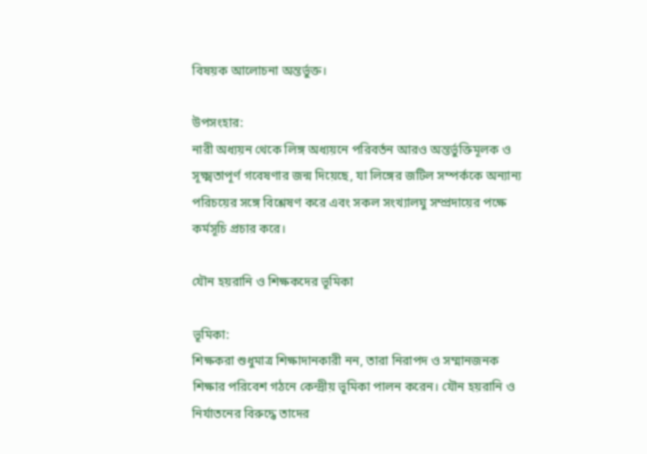বিষয়ক আলোচনা অন্তর্ভুক্ত।

উপসংহার:
নারী অধ্যয়ন থেকে লিঙ্গ অধ্যয়নে পরিবর্তন আরও অন্তর্ভুক্তিমূলক ও সূক্ষ্মতাপূর্ণ গবেষণার জন্ম দিয়েছে, যা লিঙ্গের জটিল সম্পর্ককে অন্যান্য পরিচয়ের সঙ্গে বিশ্লেষণ করে এবং সকল সংখ্যালঘু সম্প্রদায়ের পক্ষে কর্মসূচি প্রচার করে।

যৌন হয়রানি ও শিক্ষকদের ভূমিকা

ভূমিকা:
শিক্ষকরা শুধুমাত্র শিক্ষাদানকারী নন, তারা নিরাপদ ও সম্মানজনক শিক্ষার পরিবেশ গঠনে কেন্দ্রীয় ভূমিকা পালন করেন। যৌন হয়রানি ও নির্যাতনের বিরুদ্ধে তাদের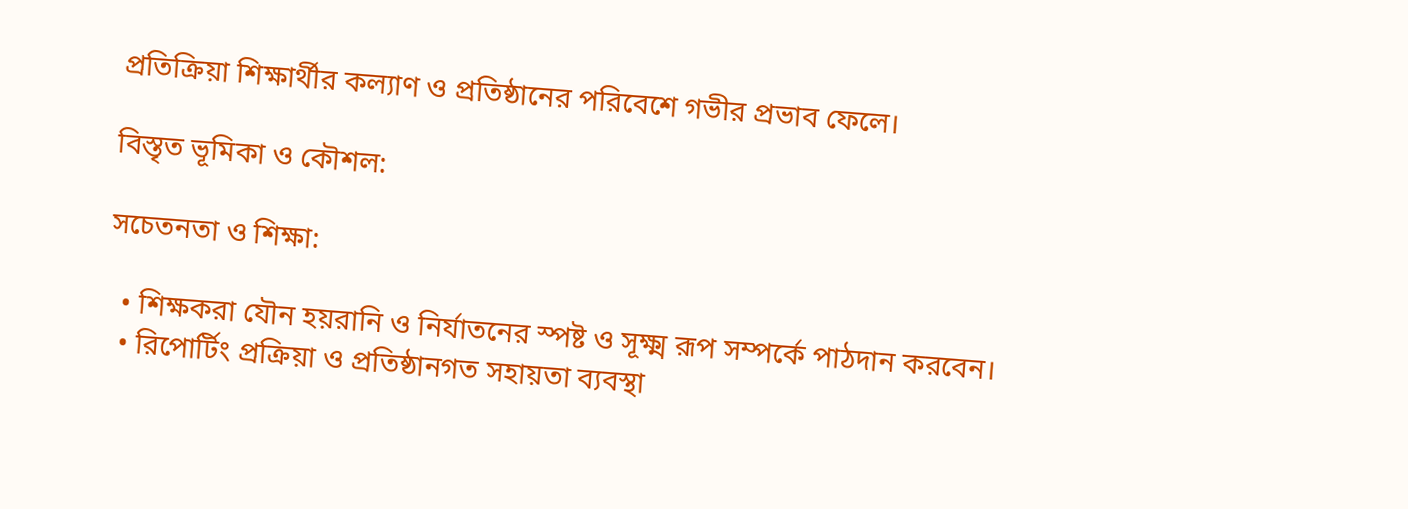প্রতিক্রিয়া শিক্ষার্থীর কল্যাণ ও প্রতিষ্ঠানের পরিবেশে গভীর প্রভাব ফেলে।

বিস্তৃত ভূমিকা ও কৌশল:

সচেতনতা ও শিক্ষা:

  • শিক্ষকরা যৌন হয়রানি ও নির্যাতনের স্পষ্ট ও সূক্ষ্ম রূপ সম্পর্কে পাঠদান করবেন।
  • রিপোর্টিং প্রক্রিয়া ও প্রতিষ্ঠানগত সহায়তা ব্যবস্থা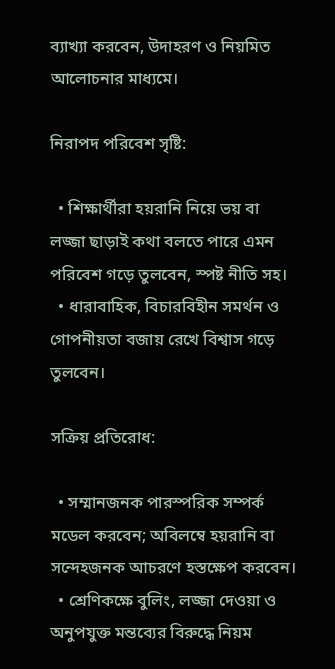ব্যাখ্যা করবেন, উদাহরণ ও নিয়মিত আলোচনার মাধ্যমে।

নিরাপদ পরিবেশ সৃষ্টি:

  • শিক্ষার্থীরা হয়রানি নিয়ে ভয় বা লজ্জা ছাড়াই কথা বলতে পারে এমন পরিবেশ গড়ে তুলবেন, স্পষ্ট নীতি সহ।
  • ধারাবাহিক, বিচারবিহীন সমর্থন ও গোপনীয়তা বজায় রেখে বিশ্বাস গড়ে তুলবেন।

সক্রিয় প্রতিরোধ:

  • সম্মানজনক পারস্পরিক সম্পর্ক মডেল করবেন; অবিলম্বে হয়রানি বা সন্দেহজনক আচরণে হস্তক্ষেপ করবেন।
  • শ্রেণিকক্ষে বুলিং, লজ্জা দেওয়া ও অনুপযুক্ত মন্তব্যের বিরুদ্ধে নিয়ম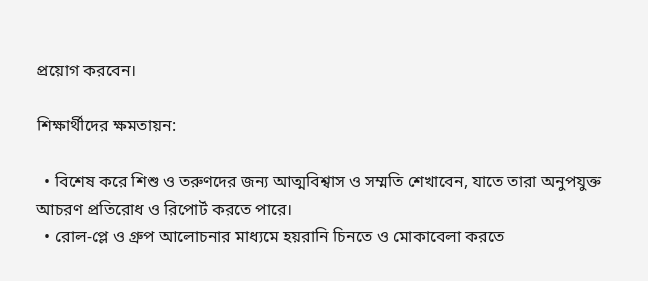প্রয়োগ করবেন।

শিক্ষার্থীদের ক্ষমতায়ন:

  • বিশেষ করে শিশু ও তরুণদের জন্য আত্মবিশ্বাস ও সম্মতি শেখাবেন, যাতে তারা অনুপযুক্ত আচরণ প্রতিরোধ ও রিপোর্ট করতে পারে।
  • রোল-প্লে ও গ্রুপ আলোচনার মাধ্যমে হয়রানি চিনতে ও মোকাবেলা করতে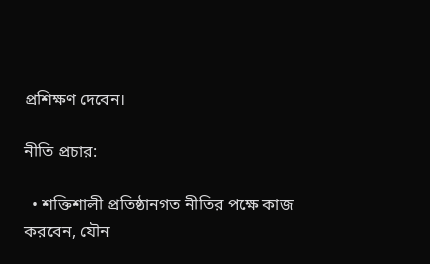প্রশিক্ষণ দেবেন।

নীতি প্রচার:

  • শক্তিশালী প্রতিষ্ঠানগত নীতির পক্ষে কাজ করবেন, যৌন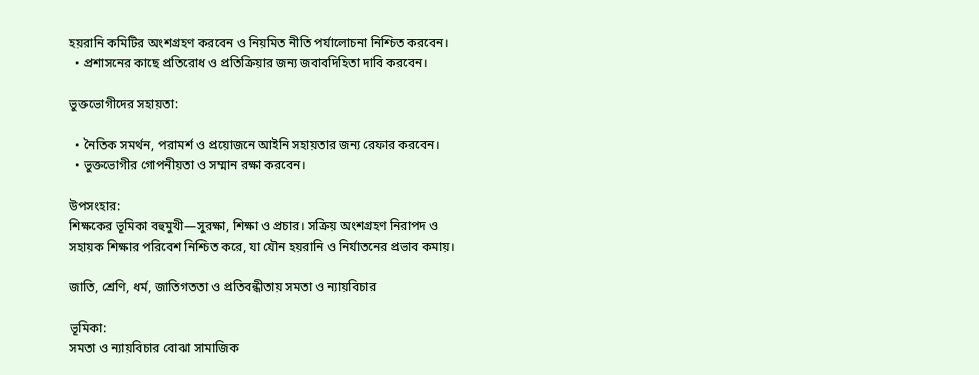হয়রানি কমিটির অংশগ্রহণ করবেন ও নিয়মিত নীতি পর্যালোচনা নিশ্চিত করবেন।
  • প্রশাসনের কাছে প্রতিরোধ ও প্রতিক্রিয়ার জন্য জবাবদিহিতা দাবি করবেন।

ভুক্তভোগীদের সহায়তা:

  • নৈতিক সমর্থন, পরামর্শ ও প্রয়োজনে আইনি সহায়তার জন্য রেফার করবেন।
  • ভুক্তভোগীর গোপনীয়তা ও সম্মান রক্ষা করবেন।

উপসংহার:
শিক্ষকের ভূমিকা বহুমুখী—সুরক্ষা, শিক্ষা ও প্রচার। সক্রিয় অংশগ্রহণ নিরাপদ ও সহায়ক শিক্ষার পরিবেশ নিশ্চিত করে, যা যৌন হয়রানি ও নির্যাতনের প্রভাব কমায়।

জাতি, শ্রেণি, ধর্ম, জাতিগততা ও প্রতিবন্ধীতায় সমতা ও ন্যায়বিচার

ভূমিকা:
সমতা ও ন্যায়বিচার বোঝা সামাজিক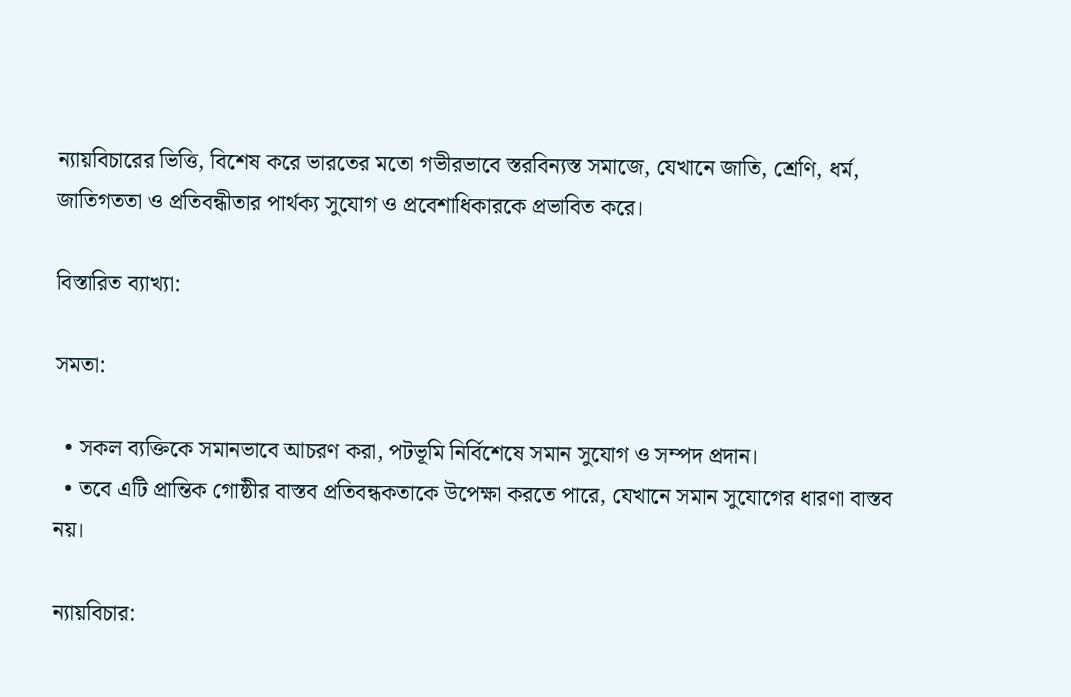ন্যায়বিচারের ভিত্তি, বিশেষ করে ভারতের মতো গভীরভাবে স্তরবিন্যস্ত সমাজে, যেখানে জাতি, শ্রেণি, ধর্ম, জাতিগততা ও প্রতিবন্ধীতার পার্থক্য সুযোগ ও প্রবেশাধিকারকে প্রভাবিত করে।

বিস্তারিত ব্যাখ্যা:

সমতা:

  • সকল ব্যক্তিকে সমানভাবে আচরণ করা, পটভূমি নির্বিশেষে সমান সুযোগ ও সম্পদ প্রদান।
  • তবে এটি প্রান্তিক গোষ্ঠীর বাস্তব প্রতিবন্ধকতাকে উপেক্ষা করতে পারে, যেখানে সমান সুযোগের ধারণা বাস্তব নয়।

ন্যায়বিচার: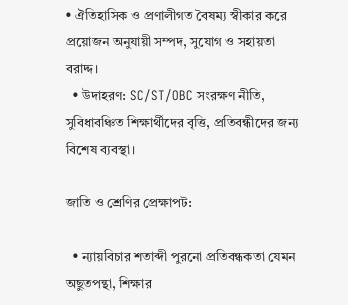• ঐতিহাসিক ও প্রণালীগত বৈষম্য স্বীকার করে প্রয়োজন অনুযায়ী সম্পদ, সুযোগ ও সহায়তা বরাদ্দ।
  • উদাহরণ: SC/ST/OBC সংরক্ষণ নীতি, সুবিধাবঞ্চিত শিক্ষার্থীদের বৃত্তি, প্রতিবন্ধীদের জন্য বিশেষ ব্যবস্থা।

জাতি ও শ্রেণির প্রেক্ষাপট:

  • ন্যায়বিচার শতাব্দী পুরনো প্রতিবন্ধকতা যেমন অছুতপন্থা, শিক্ষার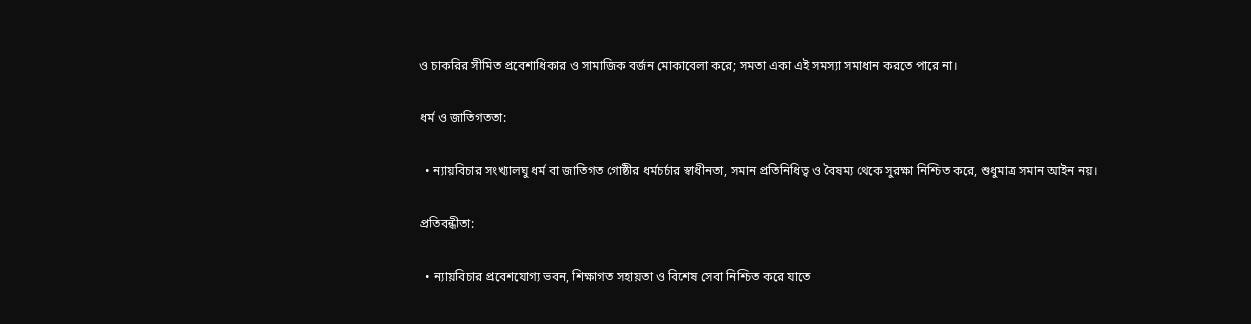ও চাকরির সীমিত প্রবেশাধিকার ও সামাজিক বর্জন মোকাবেলা করে; সমতা একা এই সমস্যা সমাধান করতে পারে না।

ধর্ম ও জাতিগততা:

  • ন্যায়বিচার সংখ্যালঘু ধর্ম বা জাতিগত গোষ্ঠীর ধর্মচর্চার স্বাধীনতা, সমান প্রতিনিধিত্ব ও বৈষম্য থেকে সুরক্ষা নিশ্চিত করে, শুধুমাত্র সমান আইন নয়।

প্রতিবন্ধীতা:

  • ন্যায়বিচার প্রবেশযোগ্য ভবন, শিক্ষাগত সহায়তা ও বিশেষ সেবা নিশ্চিত করে যাতে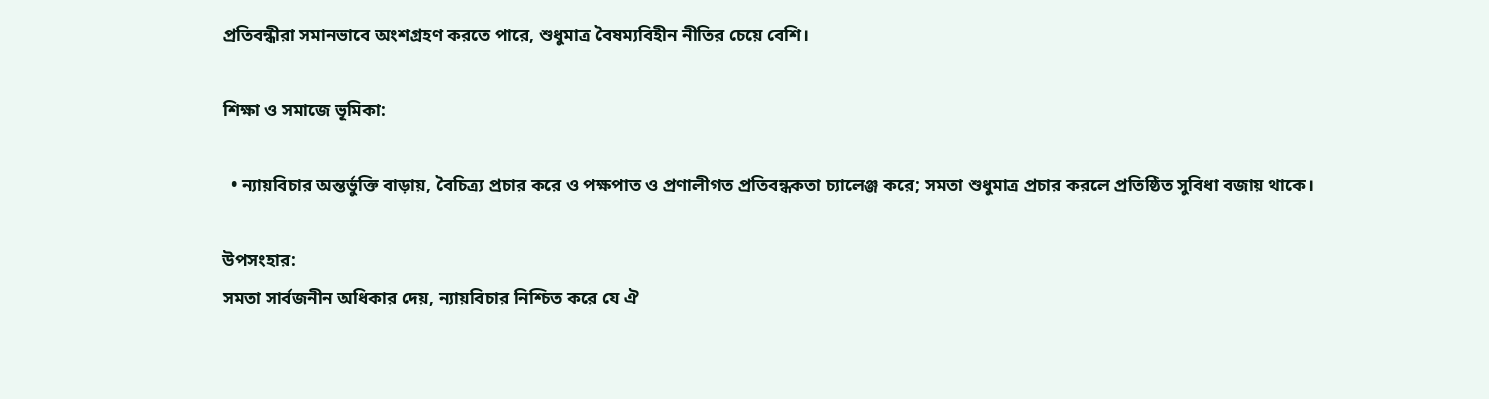প্রতিবন্ধীরা সমানভাবে অংশগ্রহণ করতে পারে, শুধুমাত্র বৈষম্যবিহীন নীতির চেয়ে বেশি।

শিক্ষা ও সমাজে ভূমিকা:

  • ন্যায়বিচার অন্তর্ভুক্তি বাড়ায়, বৈচিত্র্য প্রচার করে ও পক্ষপাত ও প্রণালীগত প্রতিবন্ধকতা চ্যালেঞ্জ করে; সমতা শুধুমাত্র প্রচার করলে প্রতিষ্ঠিত সুবিধা বজায় থাকে।

উপসংহার:
সমতা সার্বজনীন অধিকার দেয়, ন্যায়বিচার নিশ্চিত করে যে ঐ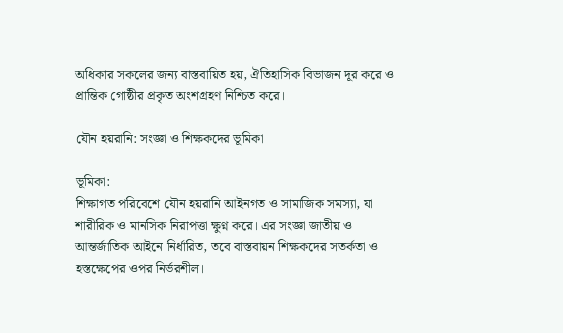অধিকার সকলের জন্য বাস্তবায়িত হয়, ঐতিহাসিক বিভাজন দূর করে ও প্রান্তিক গোষ্ঠীর প্রকৃত অংশগ্রহণ নিশ্চিত করে।

যৌন হয়রানি: সংজ্ঞা ও শিক্ষকদের ভূমিকা

ভূমিকা:
শিক্ষাগত পরিবেশে যৌন হয়রানি আইনগত ও সামাজিক সমস্যা, যা শারীরিক ও মানসিক নিরাপত্তা ক্ষুণ্ন করে। এর সংজ্ঞা জাতীয় ও আন্তর্জাতিক আইনে নির্ধারিত, তবে বাস্তবায়ন শিক্ষকদের সতর্কতা ও হস্তক্ষেপের ওপর নির্ভরশীল।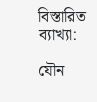বিস্তারিত ব্যাখ্যা:

যৌন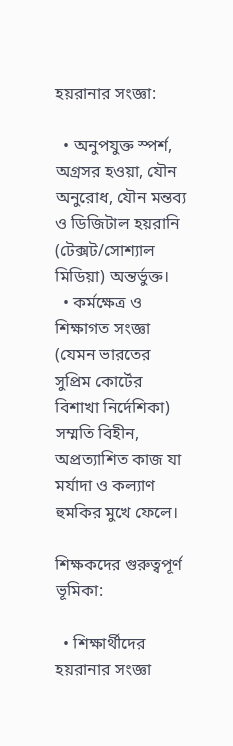হয়রানার সংজ্ঞা:

  • অনুপযুক্ত স্পর্শ, অগ্রসর হওয়া, যৌন অনুরোধ, যৌন মন্তব্য ও ডিজিটাল হয়রানি (টেক্সট/সোশ্যাল মিডিয়া) অন্তর্ভুক্ত।
  • কর্মক্ষেত্র ও শিক্ষাগত সংজ্ঞা (যেমন ভারতের সুপ্রিম কোর্টের বিশাখা নির্দেশিকা) সম্মতি বিহীন, অপ্রত্যাশিত কাজ যা মর্যাদা ও কল্যাণ হুমকির মুখে ফেলে।

শিক্ষকদের গুরুত্বপূর্ণ ভূমিকা:

  • শিক্ষার্থীদের হয়রানার সংজ্ঞা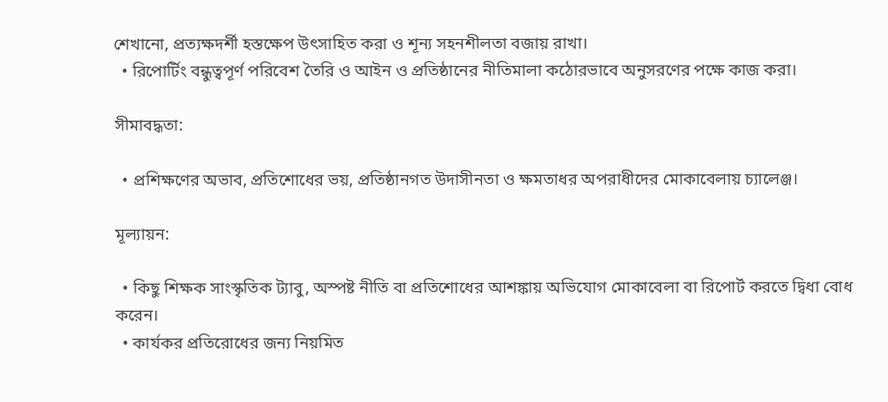শেখানো, প্রত্যক্ষদর্শী হস্তক্ষেপ উৎসাহিত করা ও শূন্য সহনশীলতা বজায় রাখা।
  • রিপোর্টিং বন্ধুত্বপূর্ণ পরিবেশ তৈরি ও আইন ও প্রতিষ্ঠানের নীতিমালা কঠোরভাবে অনুসরণের পক্ষে কাজ করা।

সীমাবদ্ধতা:

  • প্রশিক্ষণের অভাব, প্রতিশোধের ভয়, প্রতিষ্ঠানগত উদাসীনতা ও ক্ষমতাধর অপরাধীদের মোকাবেলায় চ্যালেঞ্জ।

মূল্যায়ন:

  • কিছু শিক্ষক সাংস্কৃতিক ট্যাবু, অস্পষ্ট নীতি বা প্রতিশোধের আশঙ্কায় অভিযোগ মোকাবেলা বা রিপোর্ট করতে দ্বিধা বোধ করেন।
  • কার্যকর প্রতিরোধের জন্য নিয়মিত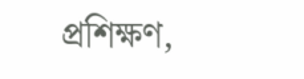প্রশিক্ষণ,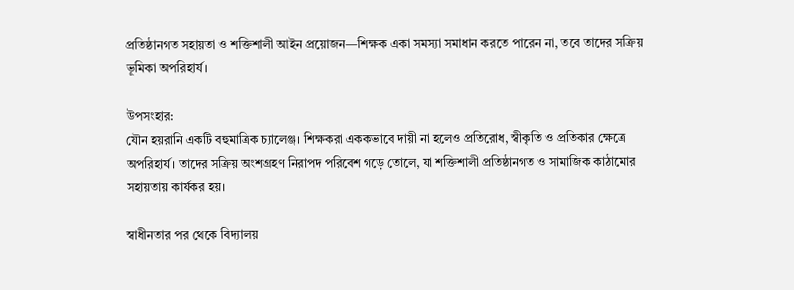প্রতিষ্ঠানগত সহায়তা ও শক্তিশালী আইন প্রয়োজন—শিক্ষক একা সমস্যা সমাধান করতে পারেন না, তবে তাদের সক্রিয় ভূমিকা অপরিহার্য।

উপসংহার:
যৌন হয়রানি একটি বহুমাত্রিক চ্যালেঞ্জ। শিক্ষকরা এককভাবে দায়ী না হলেও প্রতিরোধ, স্বীকৃতি ও প্রতিকার ক্ষেত্রে অপরিহার্য। তাদের সক্রিয় অংশগ্রহণ নিরাপদ পরিবেশ গড়ে তোলে, যা শক্তিশালী প্রতিষ্ঠানগত ও সামাজিক কাঠামোর সহায়তায় কার্যকর হয়।

স্বাধীনতার পর থেকে বিদ্যালয়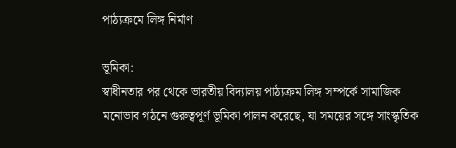পাঠ্যক্রমে লিঙ্গ নির্মাণ

ভূমিকা:
স্বাধীনতার পর থেকে ভারতীয় বিদ্যালয় পাঠ্যক্রম লিঙ্গ সম্পর্কে সামাজিক মনোভাব গঠনে গুরুত্বপূর্ণ ভূমিকা পালন করেছে, যা সময়ের সঙ্গে সাংস্কৃতিক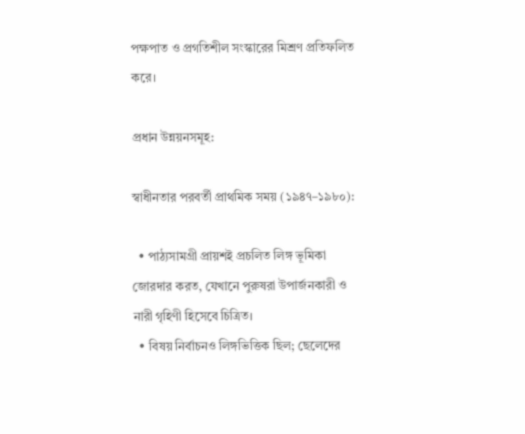পক্ষপাত ও প্রগতিশীল সংস্কারের মিশ্রণ প্রতিফলিত করে।

প্রধান উন্নয়নসমূহ:

স্বাধীনতার পরবর্তী প্রাথমিক সময় (১৯৪৭–১৯৮০):

  • পাঠ্যসামগ্রী প্রায়শই প্রচলিত লিঙ্গ ভূমিকা জোরদার করত, যেখানে পুরুষরা উপার্জনকারী ও নারী গৃহিণী হিসেবে চিত্রিত।
  • বিষয় নির্বাচনও লিঙ্গভিত্তিক ছিল; ছেলেদের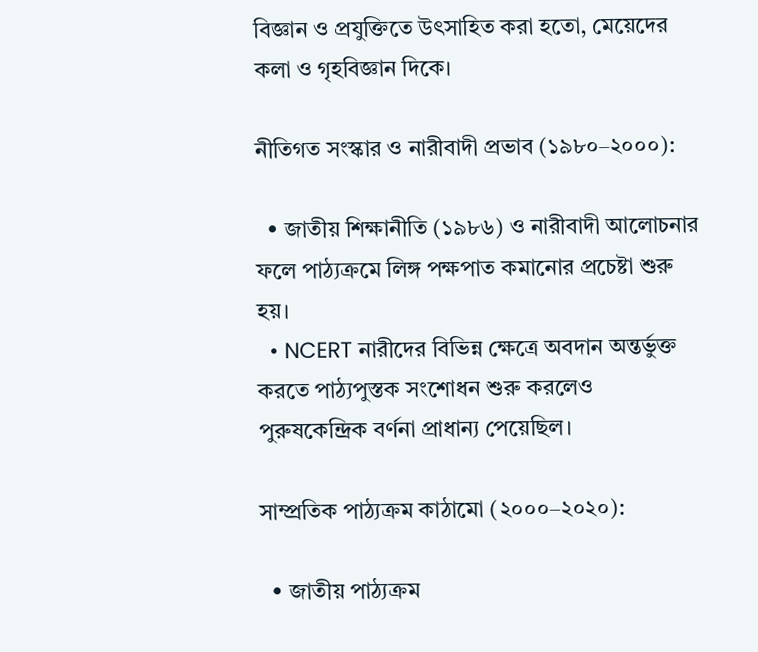বিজ্ঞান ও প্রযুক্তিতে উৎসাহিত করা হতো, মেয়েদের কলা ও গৃহবিজ্ঞান দিকে।

নীতিগত সংস্কার ও নারীবাদী প্রভাব (১৯৮০–২০০০):

  • জাতীয় শিক্ষানীতি (১৯৮৬) ও নারীবাদী আলোচনার ফলে পাঠ্যক্রমে লিঙ্গ পক্ষপাত কমানোর প্রচেষ্টা শুরু হয়।
  • NCERT নারীদের বিভিন্ন ক্ষেত্রে অবদান অন্তর্ভুক্ত করতে পাঠ্যপুস্তক সংশোধন শুরু করলেও পুরুষকেন্দ্রিক বর্ণনা প্রাধান্য পেয়েছিল।

সাম্প্রতিক পাঠ্যক্রম কাঠামো (২০০০–২০২০):

  • জাতীয় পাঠ্যক্রম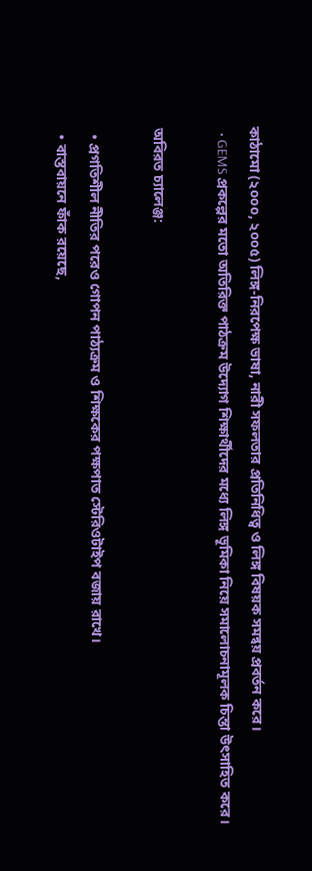কাঠামো (২০০০, ২০০৫) লিঙ্গ-নিরপেক্ষ ভাষা, নারী সফলতার প্রতিনিধিত্ব ও লিঙ্গ বিষয়ক সমন্বয় প্রবর্তন করে।
  • GEMS প্রকল্পের মতো অতিরিক্ত পাঠক্রম উদ্যোগ শিক্ষার্থীদের মধ্যে লিঙ্গ ভূমিকা নিয়ে সমালোচনামূলক চিন্তা উৎসাহিত করে।

অবিরত চ্যালেঞ্জ:

  • প্রগতিশীল নীতির পরেও গোপন পাঠ্যক্রম ও শিক্ষকের পক্ষপাত স্টেরিওটাইপ বজায় রাখে।
  • বাস্তবায়নে ফাঁক রয়েছে,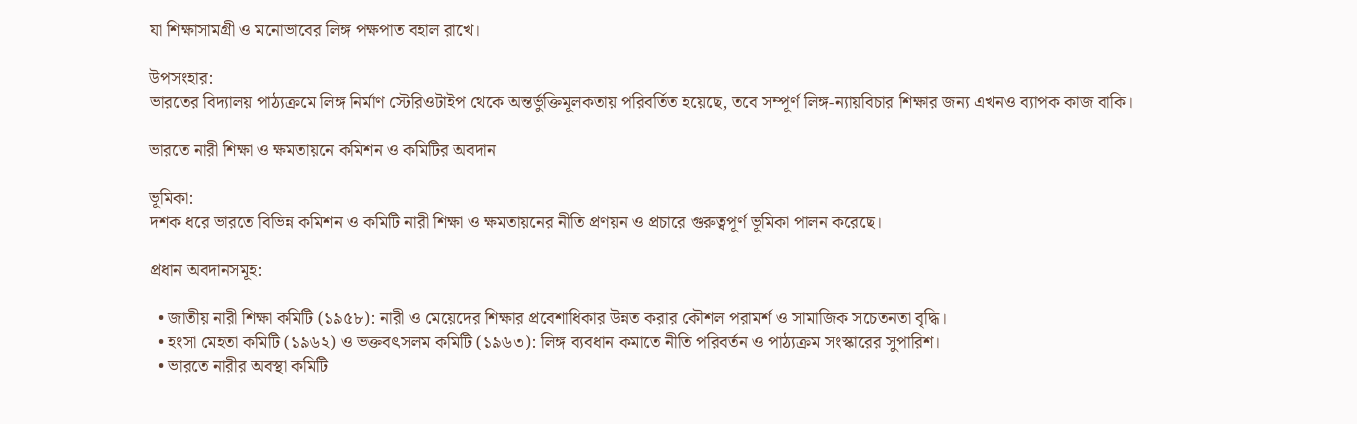যা শিক্ষাসামগ্রী ও মনোভাবের লিঙ্গ পক্ষপাত বহাল রাখে।

উপসংহার:
ভারতের বিদ্যালয় পাঠ্যক্রমে লিঙ্গ নির্মাণ স্টেরিওটাইপ থেকে অন্তর্ভুক্তিমূলকতায় পরিবর্তিত হয়েছে, তবে সম্পূর্ণ লিঙ্গ-ন্যায়বিচার শিক্ষার জন্য এখনও ব্যাপক কাজ বাকি।

ভারতে নারী শিক্ষা ও ক্ষমতায়নে কমিশন ও কমিটির অবদান

ভূমিকা:
দশক ধরে ভারতে বিভিন্ন কমিশন ও কমিটি নারী শিক্ষা ও ক্ষমতায়নের নীতি প্রণয়ন ও প্রচারে গুরুত্বপূর্ণ ভূমিকা পালন করেছে।

প্রধান অবদানসমূহ:

  • জাতীয় নারী শিক্ষা কমিটি (১৯৫৮): নারী ও মেয়েদের শিক্ষার প্রবেশাধিকার উন্নত করার কৌশল পরামর্শ ও সামাজিক সচেতনতা বৃদ্ধি।
  • হংসা মেহতা কমিটি (১৯৬২) ও ভক্তবৎসলম কমিটি (১৯৬৩): লিঙ্গ ব্যবধান কমাতে নীতি পরিবর্তন ও পাঠ্যক্রম সংস্কারের সুপারিশ।
  • ভারতে নারীর অবস্থা কমিটি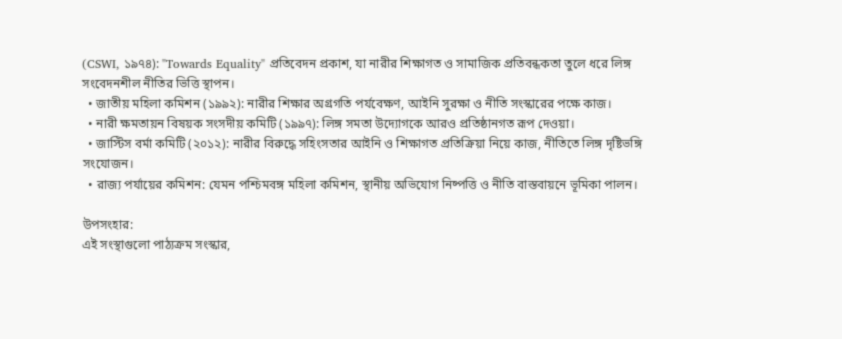(CSWI, ১৯৭৪): "Towards Equality" প্রতিবেদন প্রকাশ, যা নারীর শিক্ষাগত ও সামাজিক প্রতিবন্ধকতা তুলে ধরে লিঙ্গ সংবেদনশীল নীতির ভিত্তি স্থাপন।
  • জাতীয় মহিলা কমিশন (১৯৯২): নারীর শিক্ষার অগ্রগতি পর্যবেক্ষণ, আইনি সুরক্ষা ও নীতি সংস্কারের পক্ষে কাজ।
  • নারী ক্ষমতায়ন বিষয়ক সংসদীয় কমিটি (১৯৯৭): লিঙ্গ সমতা উদ্যোগকে আরও প্রতিষ্ঠানগত রূপ দেওয়া।
  • জাস্টিস বর্মা কমিটি (২০১২): নারীর বিরুদ্ধে সহিংসতার আইনি ও শিক্ষাগত প্রতিক্রিয়া নিয়ে কাজ, নীতিতে লিঙ্গ দৃষ্টিভঙ্গি সংযোজন।
  • রাজ্য পর্যায়ের কমিশন: যেমন পশ্চিমবঙ্গ মহিলা কমিশন, স্থানীয় অভিযোগ নিষ্পত্তি ও নীতি বাস্তবায়নে ভূমিকা পালন।

উপসংহার:
এই সংস্থাগুলো পাঠ্যক্রম সংস্কার,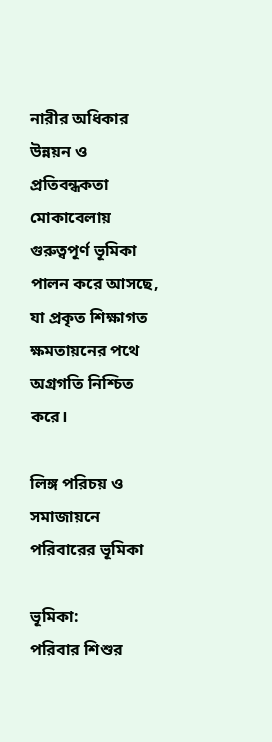নারীর অধিকার উন্নয়ন ও প্রতিবন্ধকতা মোকাবেলায় গুরুত্বপূর্ণ ভূমিকা পালন করে আসছে, যা প্রকৃত শিক্ষাগত ক্ষমতায়নের পথে অগ্রগতি নিশ্চিত করে।

লিঙ্গ পরিচয় ও সমাজায়নে পরিবারের ভূমিকা

ভূমিকা:
পরিবার শিশুর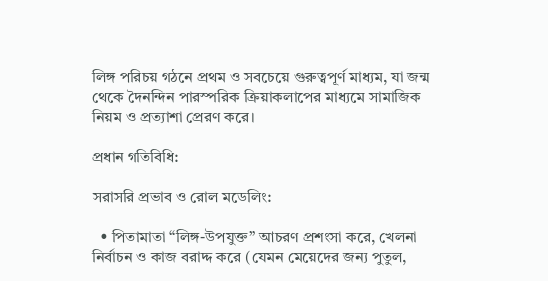লিঙ্গ পরিচয় গঠনে প্রথম ও সবচেয়ে গুরুত্বপূর্ণ মাধ্যম, যা জন্ম থেকে দৈনন্দিন পারস্পরিক ক্রিয়াকলাপের মাধ্যমে সামাজিক নিয়ম ও প্রত্যাশা প্রেরণ করে।

প্রধান গতিবিধি:

সরাসরি প্রভাব ও রোল মডেলিং:

  • পিতামাতা “লিঙ্গ-উপযুক্ত” আচরণ প্রশংসা করে, খেলনা নির্বাচন ও কাজ বরাদ্দ করে (যেমন মেয়েদের জন্য পুতুল,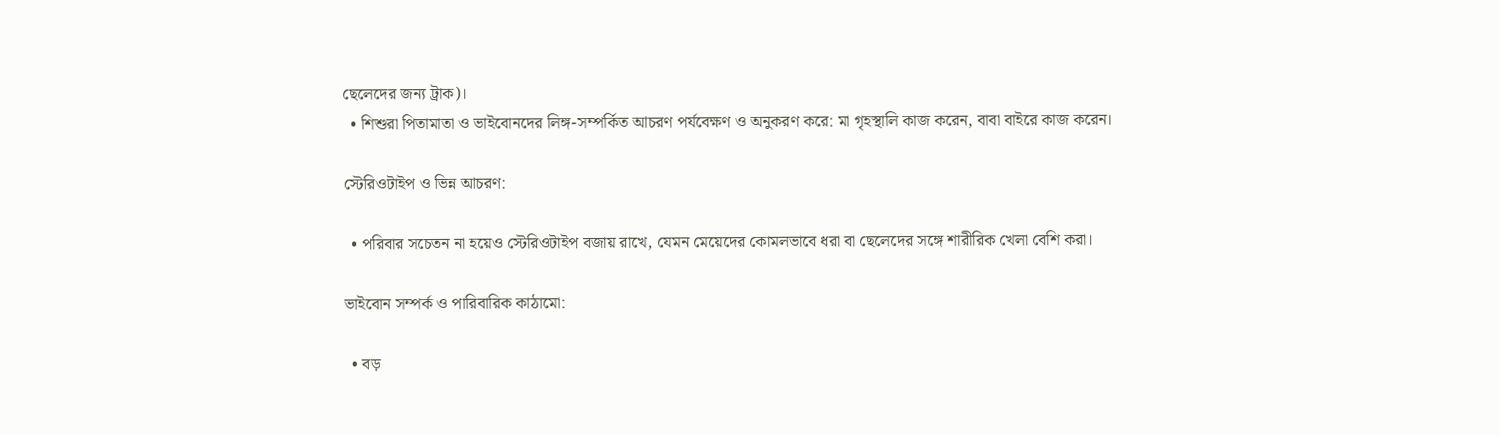ছেলেদের জন্য ট্রাক)।
  • শিশুরা পিতামাতা ও ভাইবোনদের লিঙ্গ-সম্পর্কিত আচরণ পর্যবেক্ষণ ও অনুকরণ করে: মা গৃহস্থালি কাজ করেন, বাবা বাইরে কাজ করেন।

স্টেরিওটাইপ ও ভিন্ন আচরণ:

  • পরিবার সচেতন না হয়েও স্টেরিওটাইপ বজায় রাখে, যেমন মেয়েদের কোমলভাবে ধরা বা ছেলেদের সঙ্গে শারীরিক খেলা বেশি করা।

ভাইবোন সম্পর্ক ও পারিবারিক কাঠামো:

  • বড়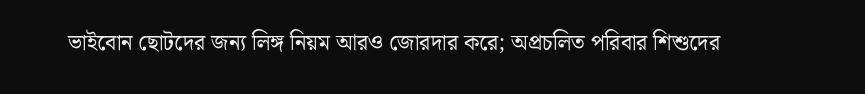ভাইবোন ছোটদের জন্য লিঙ্গ নিয়ম আরও জোরদার করে; অপ্রচলিত পরিবার শিশুদের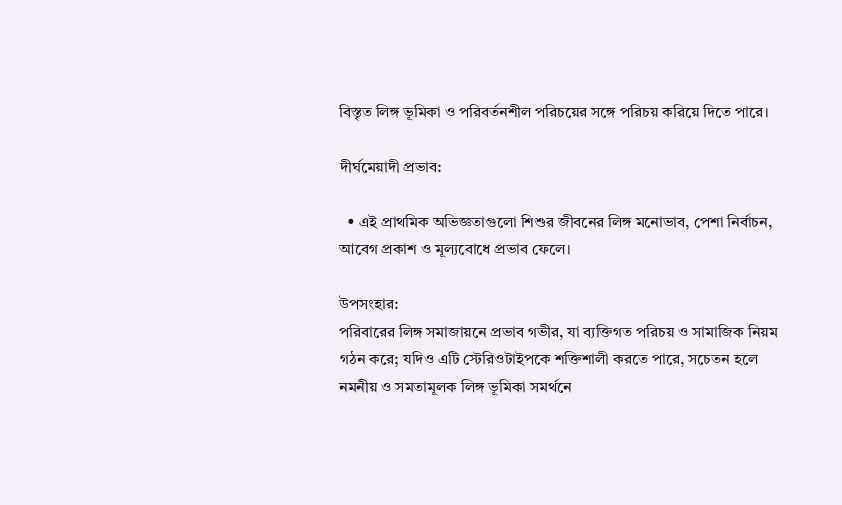বিস্তৃত লিঙ্গ ভূমিকা ও পরিবর্তনশীল পরিচয়ের সঙ্গে পরিচয় করিয়ে দিতে পারে।

দীর্ঘমেয়াদী প্রভাব:

  • এই প্রাথমিক অভিজ্ঞতাগুলো শিশুর জীবনের লিঙ্গ মনোভাব, পেশা নির্বাচন, আবেগ প্রকাশ ও মূল্যবোধে প্রভাব ফেলে।

উপসংহার:
পরিবারের লিঙ্গ সমাজায়নে প্রভাব গভীর, যা ব্যক্তিগত পরিচয় ও সামাজিক নিয়ম গঠন করে; যদিও এটি স্টেরিওটাইপকে শক্তিশালী করতে পারে, সচেতন হলে নমনীয় ও সমতামূলক লিঙ্গ ভূমিকা সমর্থনে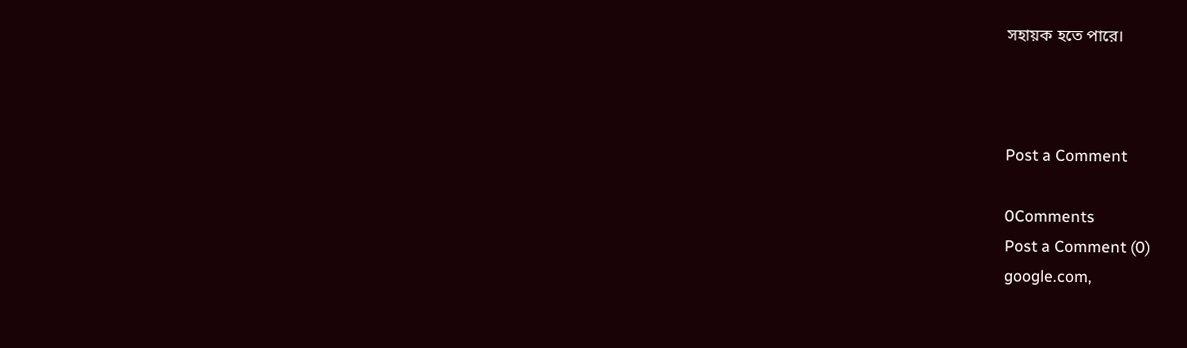সহায়ক হতে পারে।



Post a Comment

0Comments
Post a Comment (0)
google.com,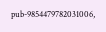pub-9854479782031006,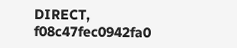DIRECT, f08c47fec0942fa0